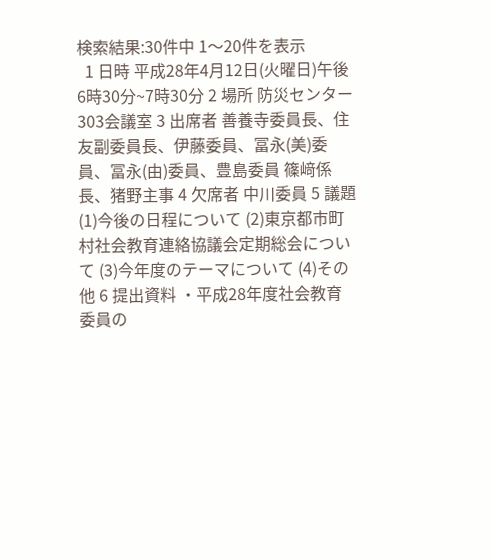検索結果:30件中 1〜20件を表示
  1 日時 平成28年4月12日(火曜日)午後6時30分~7時30分 2 場所 防災センター303会議室 3 出席者 善養寺委員長、住友副委員長、伊藤委員、冨永(美)委員、冨永(由)委員、豊島委員 篠﨑係長、猪野主事 4 欠席者 中川委員 5 議題 (1)今後の日程について (2)東京都市町村社会教育連絡協議会定期総会について (3)今年度のテーマについて (4)その他 6 提出資料 ・平成28年度社会教育委員の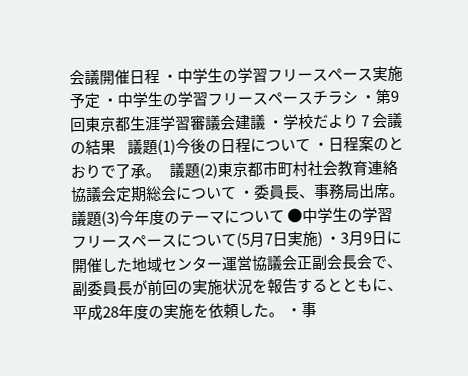会議開催日程 ・中学生の学習フリースペース実施予定 ・中学生の学習フリースペースチラシ ・第9回東京都生涯学習審議会建議 ・学校だより 7 会議の結果    議題(1)今後の日程について ・日程案のとおりで了承。   議題(2)東京都市町村社会教育連絡協議会定期総会について ・委員長、事務局出席。   議題(3)今年度のテーマについて ●中学生の学習フリースペースについて(5月7日実施) ・3月9日に開催した地域センター運営協議会正副会長会で、副委員長が前回の実施状況を報告するとともに、平成28年度の実施を依頼した。 ・事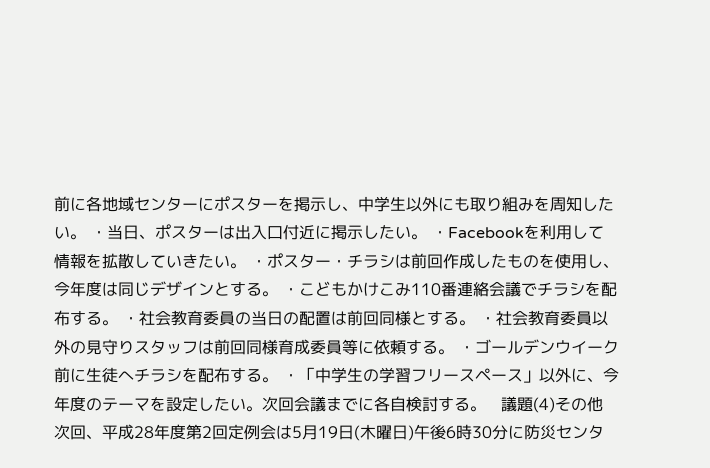前に各地域センターにポスターを掲示し、中学生以外にも取り組みを周知したい。 ・当日、ポスターは出入口付近に掲示したい。 ・Facebookを利用して情報を拡散していきたい。 ・ポスター・チラシは前回作成したものを使用し、今年度は同じデザインとする。 ・こどもかけこみ110番連絡会議でチラシを配布する。 ・社会教育委員の当日の配置は前回同様とする。 ・社会教育委員以外の見守りスタッフは前回同様育成委員等に依頼する。 ・ゴールデンウイーク前に生徒へチラシを配布する。 ・「中学生の学習フリースペース」以外に、今年度のテーマを設定したい。次回会議までに各自検討する。   議題(4)その他  次回、平成28年度第2回定例会は5月19日(木曜日)午後6時30分に防災センタ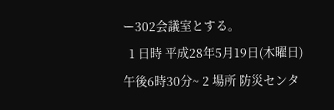ー302会議室とする。
  1 日時 平成28年5月19日(木曜日)午後6時30分~ 2 場所 防災センタ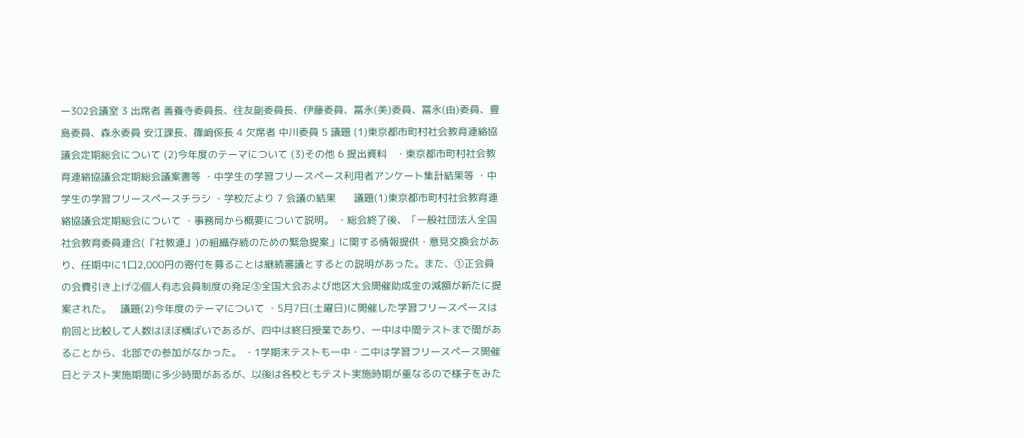ー302会議室 3 出席者 善養寺委員長、住友副委員長、伊藤委員、冨永(美)委員、冨永(由)委員、豊島委員、森永委員 安江課長、篠﨑係長 4 欠席者 中川委員 5 議題 (1)東京都市町村社会教育連絡協議会定期総会について (2)今年度のテーマについて (3)その他 6 提出資料   ・東京都市町村社会教育連絡協議会定期総会議案書等 ・中学生の学習フリースペース利用者アンケート集計結果等 ・中学生の学習フリースペースチラシ ・学校だより 7 会議の結果      議題(1)東京都市町村社会教育連絡協議会定期総会について ・事務局から概要について説明。 ・総会終了後、「一般社団法人全国社会教育委員連合(『社教連』)の組織存続のための緊急提案」に関する情報提供・意見交換会があり、任期中に1口2,000円の寄付を募ることは継続審議とするとの説明があった。また、①正会員の会費引き上げ②個人有志会員制度の発足③全国大会および地区大会開催助成金の減額が新たに提案された。   議題(2)今年度のテーマについて ・5月7日(土曜日)に開催した学習フリースペースは前回と比較して人数はほぼ横ばいであるが、四中は終日授業であり、一中は中間テストまで間があることから、北部での参加がなかった。 ・1学期末テストも一中・二中は学習フリースペース開催日とテスト実施期間に多少時間があるが、以後は各校ともテスト実施時期が重なるので様子をみた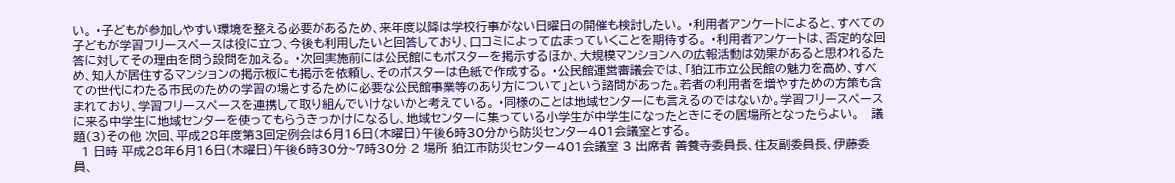い。 ・子どもが参加しやすい環境を整える必要があるため、来年度以降は学校行事がない日曜日の開催も検討したい。 ・利用者アンケートによると、すべての子どもが学習フリースペースは役に立つ、今後も利用したいと回答しており、口コミによって広まっていくことを期待する。 ・利用者アンケートは、否定的な回答に対してその理由を問う設問を加える。 ・次回実施前には公民館にもポスターを掲示するほか、大規模マンションへの広報活動は効果があると思われるため、知人が居住するマンションの掲示板にも掲示を依頼し、そのポスターは色紙で作成する。 ・公民館運営審議会では、「狛江市立公民館の魅力を高め、すべての世代にわたる市民のための学習の場とするために必要な公民館事業等のあり方について」という諮問があった。若者の利用者を増やすための方策も含まれており、学習フリースペースを連携して取り組んでいけないかと考えている。 ・同様のことは地域センターにも言えるのではないか。学習フリースペースに来る中学生に地域センターを使ってもらうきっかけになるし、地域センターに集っている小学生が中学生になったときにその居場所となったらよい。   議題(3)その他 次回、平成28年度第3回定例会は6月16日(木曜日)午後6時30分から防災センター401会議室とする。
  1 日時 平成28年6月16日(木曜日)午後6時30分~7時30分 2 場所 狛江市防災センター401会議室 3 出席者 善養寺委員長、住友副委員長、伊藤委員、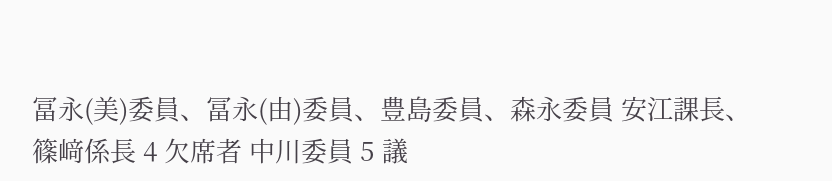冨永(美)委員、冨永(由)委員、豊島委員、森永委員 安江課長、篠﨑係長 4 欠席者 中川委員 5 議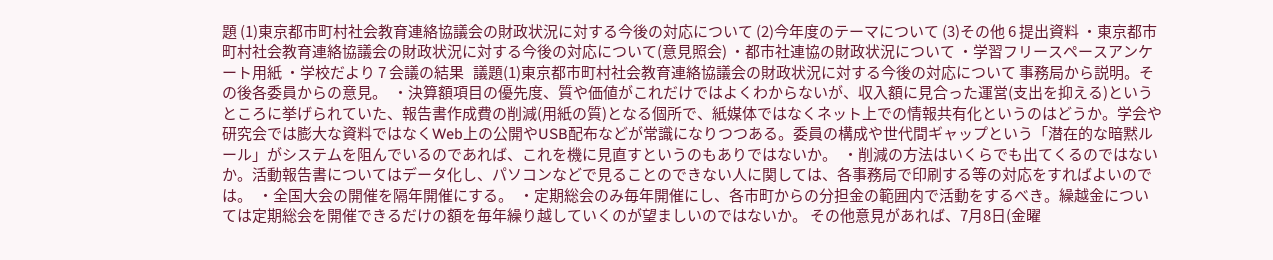題 (1)東京都市町村社会教育連絡協議会の財政状況に対する今後の対応について (2)今年度のテーマについて (3)その他 6 提出資料 ・東京都市町村社会教育連絡協議会の財政状況に対する今後の対応について(意見照会) ・都市社連協の財政状況について ・学習フリースペースアンケート用紙 ・学校だより 7 会議の結果   議題(1)東京都市町村社会教育連絡協議会の財政状況に対する今後の対応について 事務局から説明。その後各委員からの意見。  ・決算額項目の優先度、質や価値がこれだけではよくわからないが、収入額に見合った運営(支出を抑える)というところに挙げられていた、報告書作成費の削減(用紙の質)となる個所で、紙媒体ではなくネット上での情報共有化というのはどうか。学会や研究会では膨大な資料ではなくWeb上の公開やUSB配布などが常識になりつつある。委員の構成や世代間ギャップという「潜在的な暗黙ルール」がシステムを阻んでいるのであれば、これを機に見直すというのもありではないか。  ・削減の方法はいくらでも出てくるのではないか。活動報告書についてはデータ化し、パソコンなどで見ることのできない人に関しては、各事務局で印刷する等の対応をすればよいのでは。  ・全国大会の開催を隔年開催にする。  ・定期総会のみ毎年開催にし、各市町からの分担金の範囲内で活動をするべき。繰越金については定期総会を開催できるだけの額を毎年繰り越していくのが望ましいのではないか。 その他意見があれば、7月8日(金曜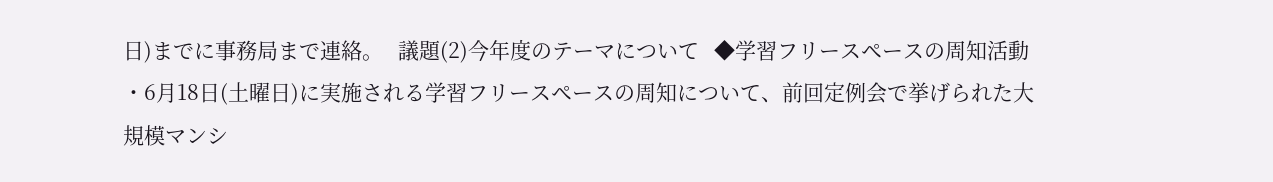日)までに事務局まで連絡。   議題(2)今年度のテーマについて   ◆学習フリースペースの周知活動  ・6月18日(土曜日)に実施される学習フリースペースの周知について、前回定例会で挙げられた大規模マンシ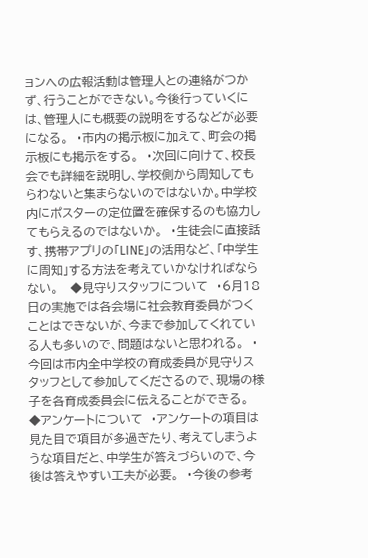ョンへの広報活動は管理人との連絡がつかず、行うことができない。今後行っていくには、管理人にも概要の説明をするなどが必要になる。  ・市内の掲示板に加えて、町会の掲示板にも掲示をする。  ・次回に向けて、校長会でも詳細を説明し、学校側から周知してもらわないと集まらないのではないか。中学校内にポスターの定位置を確保するのも協力してもらえるのではないか。  ・生徒会に直接話す、携帯アプリの「LINE」の活用など、「中学生に周知」する方法を考えていかなければならない。   ◆見守りスタッフについて  ・6月18日の実施では各会場に社会教育委員がつくことはできないが、今まで参加してくれている人も多いので、問題はないと思われる。  ・今回は市内全中学校の育成委員が見守りスタッフとして参加してくださるので、現場の様子を各育成委員会に伝えることができる。   ◆アンケートについて  ・アンケートの項目は見た目で項目が多過ぎたり、考えてしまうような項目だと、中学生が答えづらいので、今後は答えやすい工夫が必要。  ・今後の参考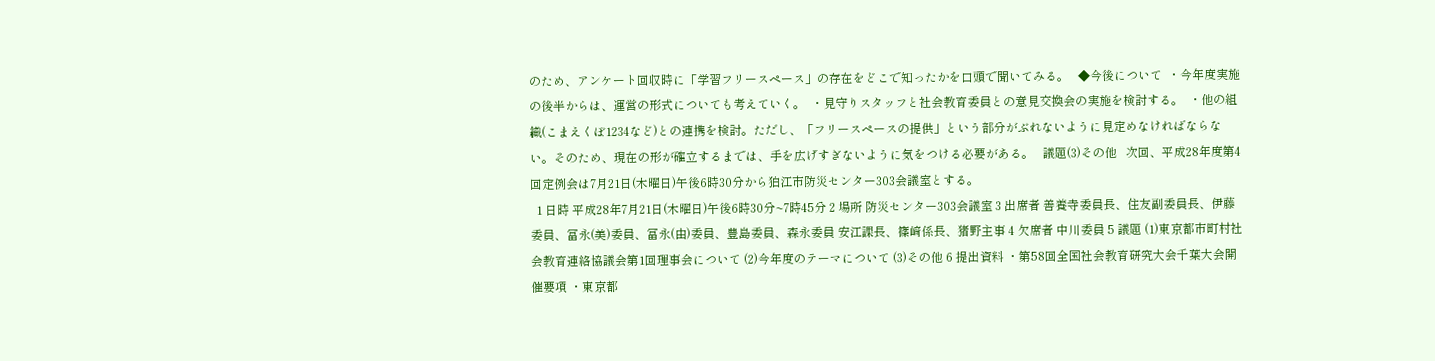のため、アンケート回収時に「学習フリースペース」の存在をどこで知ったかを口頭で聞いてみる。   ◆今後について  ・今年度実施の後半からは、運営の形式についても考えていく。  ・見守りスタッフと社会教育委員との意見交換会の実施を検討する。  ・他の組織(こまえくぼ1234など)との連携を検討。ただし、「フリースペースの提供」という部分がぶれないように見定めなければならない。そのため、現在の形が確立するまでは、手を広げすぎないように気をつける必要がある。   議題(3)その他   次回、平成28年度第4回定例会は7月21日(木曜日)午後6時30分から狛江市防災センター303会議室とする。
  1 日時 平成28年7月21日(木曜日)午後6時30分~7時45分 2 場所 防災センター303会議室 3 出席者 善養寺委員長、住友副委員長、伊藤委員、冨永(美)委員、冨永(由)委員、豊島委員、森永委員 安江課長、篠﨑係長、猪野主事 4 欠席者 中川委員 5 議題 (1)東京都市町村社会教育連絡協議会第1回理事会について (2)今年度のテーマについて (3)その他 6 提出資料 ・第58回全国社会教育研究大会千葉大会開催要項 ・東京都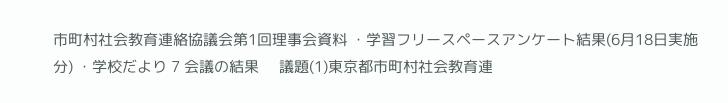市町村社会教育連絡協議会第1回理事会資料 ・学習フリースペースアンケート結果(6月18日実施分) ・学校だより 7 会議の結果     議題(1)東京都市町村社会教育連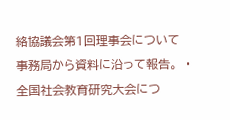絡協議会第1回理事会について  事務局から資料に沿って報告。  ・全国社会教育研究大会につ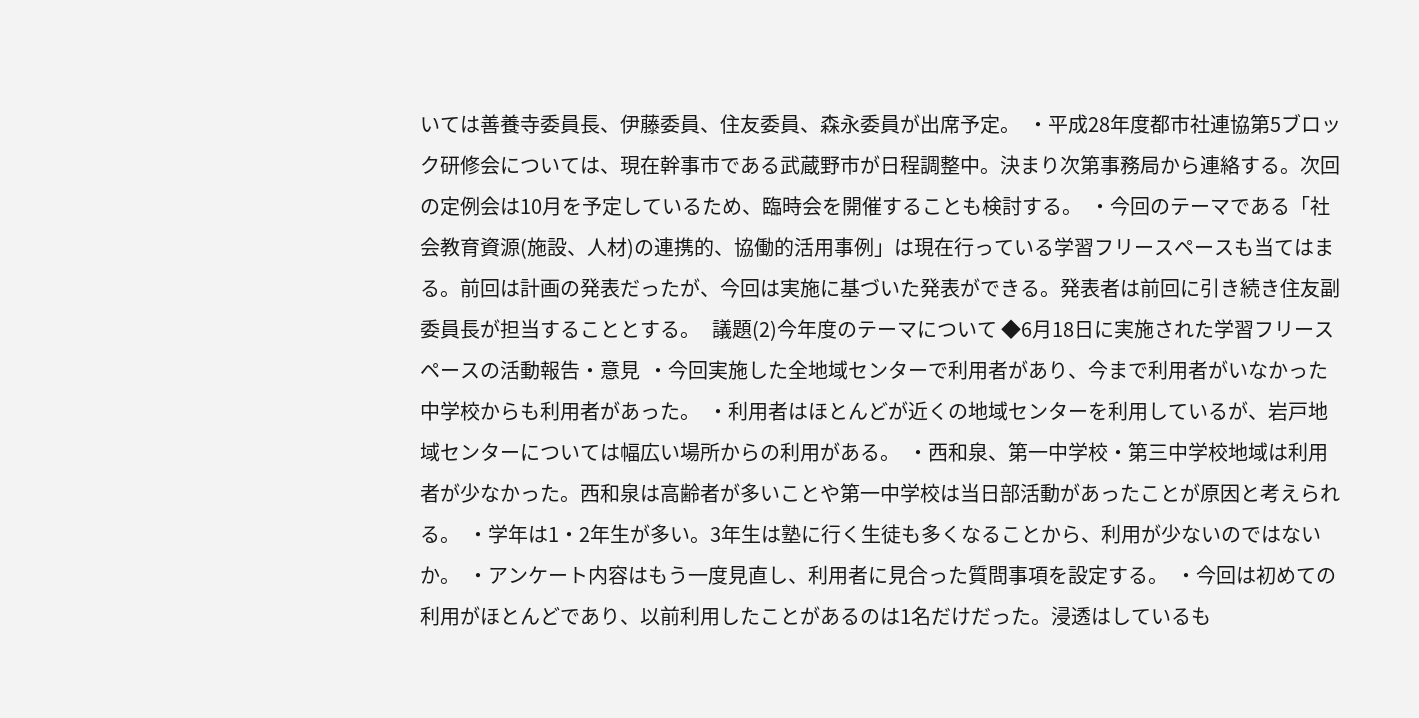いては善養寺委員長、伊藤委員、住友委員、森永委員が出席予定。  ・平成28年度都市社連協第5ブロック研修会については、現在幹事市である武蔵野市が日程調整中。決まり次第事務局から連絡する。次回の定例会は10月を予定しているため、臨時会を開催することも検討する。  ・今回のテーマである「社会教育資源(施設、人材)の連携的、協働的活用事例」は現在行っている学習フリースペースも当てはまる。前回は計画の発表だったが、今回は実施に基づいた発表ができる。発表者は前回に引き続き住友副委員長が担当することとする。   議題(2)今年度のテーマについて ◆6月18日に実施された学習フリースペースの活動報告・意見  ・今回実施した全地域センターで利用者があり、今まで利用者がいなかった中学校からも利用者があった。  ・利用者はほとんどが近くの地域センターを利用しているが、岩戸地域センターについては幅広い場所からの利用がある。  ・西和泉、第一中学校・第三中学校地域は利用者が少なかった。西和泉は高齢者が多いことや第一中学校は当日部活動があったことが原因と考えられる。  ・学年は1・2年生が多い。3年生は塾に行く生徒も多くなることから、利用が少ないのではないか。  ・アンケート内容はもう一度見直し、利用者に見合った質問事項を設定する。  ・今回は初めての利用がほとんどであり、以前利用したことがあるのは1名だけだった。浸透はしているも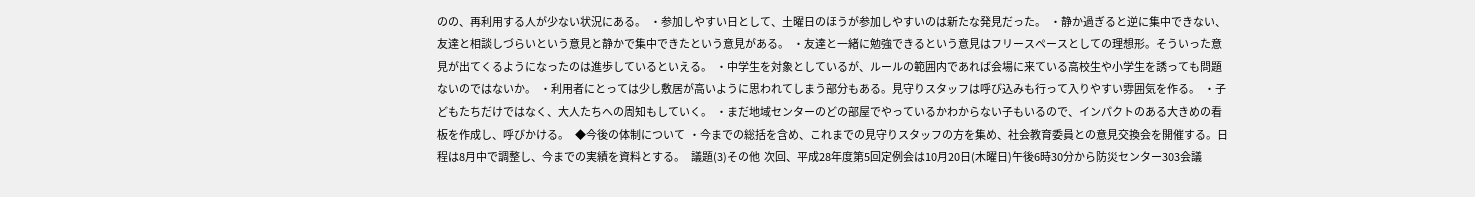のの、再利用する人が少ない状況にある。  ・参加しやすい日として、土曜日のほうが参加しやすいのは新たな発見だった。  ・静か過ぎると逆に集中できない、友達と相談しづらいという意見と静かで集中できたという意見がある。  ・友達と一緒に勉強できるという意見はフリースペースとしての理想形。そういった意見が出てくるようになったのは進歩しているといえる。  ・中学生を対象としているが、ルールの範囲内であれば会場に来ている高校生や小学生を誘っても問題ないのではないか。  ・利用者にとっては少し敷居が高いように思われてしまう部分もある。見守りスタッフは呼び込みも行って入りやすい雰囲気を作る。  ・子どもたちだけではなく、大人たちへの周知もしていく。  ・まだ地域センターのどの部屋でやっているかわからない子もいるので、インパクトのある大きめの看板を作成し、呼びかける。   ◆今後の体制について  ・今までの総括を含め、これまでの見守りスタッフの方を集め、社会教育委員との意見交換会を開催する。日程は8月中で調整し、今までの実績を資料とする。   議題(3)その他  次回、平成28年度第5回定例会は10月20日(木曜日)午後6時30分から防災センター303会議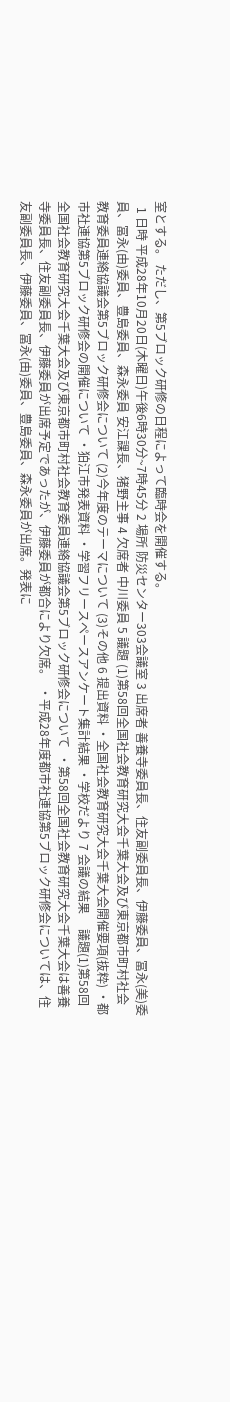室とする。 ただし、第5ブロック研修の日程によって臨時会を開催する。
  1 日時 平成28年10月20日(木曜日)午後6時30分~7時45分 2 場所 防災センター303会議室 3 出席者 善養寺委員長、住友副委員長、伊藤委員、冨永(美)委員、冨永(由)委員、豊島委員、森永委員 安江課長、猪野主事 4 欠席者 中川委員 5 議題 (1)第58回全国社会教育研究大会千葉大会及び東京都市町村社会教育委員連絡協議会第5ブロック研修会について (2)今年度のテーマについて (3)その他 6 提出資料 ・全国社会教育研究大会千葉大会開催要項(抜粋) ・都市社連協第5ブロック研修会の開催について ・狛江市発表資料 ・学習フリースペースアンケート集計結果 ・学校だより 7 会議の結果     議題(1)第58回全国社会教育研究大会千葉大会及び東京都市町村社会教育委員連絡協議会第5ブロック研修会について  ・第58回全国社会教育研究大会千葉大会は善養寺委員長、住友副委員長、伊藤委員が出席予定であったが、伊藤委員が都合により欠席。  ・平成28年度都市社連協第5ブロック研修会については、住友副委員長、伊藤委員、冨永(由)委員、豊島委員、森永委員が出席。発表に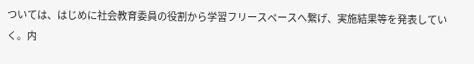ついては、はじめに社会教育委員の役割から学習フリースペースへ繋げ、実施結果等を発表していく。内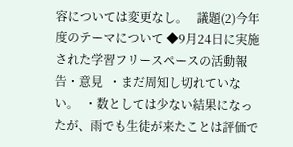容については変更なし。   議題(2)今年度のテーマについて ◆9月24日に実施された学習フリースペースの活動報告・意見  ・まだ周知し切れていない。  ・数としては少ない結果になったが、雨でも生徒が来たことは評価で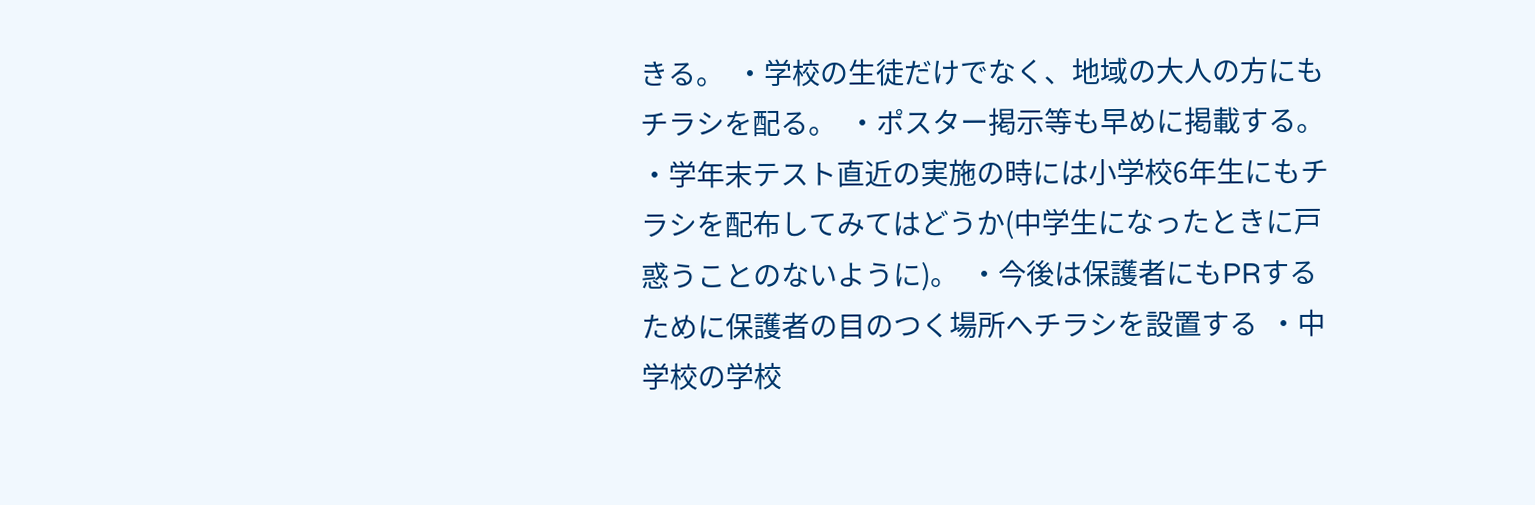きる。  ・学校の生徒だけでなく、地域の大人の方にもチラシを配る。  ・ポスター掲示等も早めに掲載する。  ・学年末テスト直近の実施の時には小学校6年生にもチラシを配布してみてはどうか(中学生になったときに戸惑うことのないように)。  ・今後は保護者にもPRするために保護者の目のつく場所へチラシを設置する  ・中学校の学校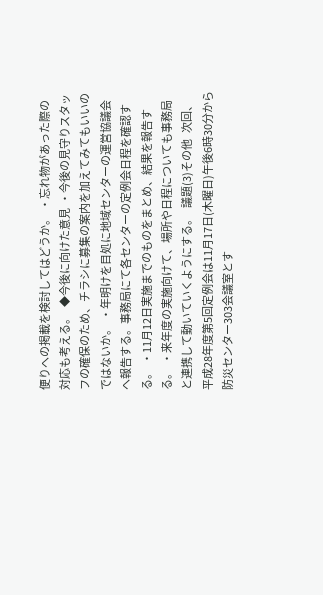便りへの掲載を検討してはどうか。  ・忘れ物があった際の対応も考える。   ◆今後に向けた意見  ・今後の見守りスタッフの確保のため、チラシに募集の案内を加えてみてもいいのではないか。  ・年明けを目処に地域センターの運営協議会へ報告する。事務局にて各センターの定例会日程を確認する。  ・11月12日実施までのものをまとめ、結果を報告する。  ・来年度の実施向けて、場所や日程についても事務局と連携して動いていくようにする。   議題(3)その他   次回、平成28年度第5回定例会は11月17日(木曜日)午後6時30分から防災センター303会議室とす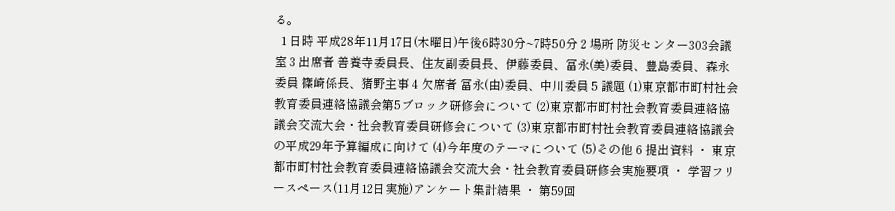る。
  1 日時 平成28年11月17日(木曜日)午後6時30分~7時50分 2 場所 防災センター303会議室 3 出席者 善養寺委員長、住友副委員長、伊藤委員、冨永(美)委員、豊島委員、森永委員 篠崎係長、猪野主事 4 欠席者 冨永(由)委員、中川委員 5 議題 (1)東京都市町村社会教育委員連絡協議会第5ブロック研修会について (2)東京都市町村社会教育委員連絡協議会交流大会・社会教育委員研修会について (3)東京都市町村社会教育委員連絡協議会の平成29年予算編成に向けて (4)今年度のテーマについて (5)その他 6 提出資料 ・ 東京都市町村社会教育委員連絡協議会交流大会・社会教育委員研修会実施要項 ・ 学習フリースペース(11月12日実施)アンケート集計結果 ・ 第59回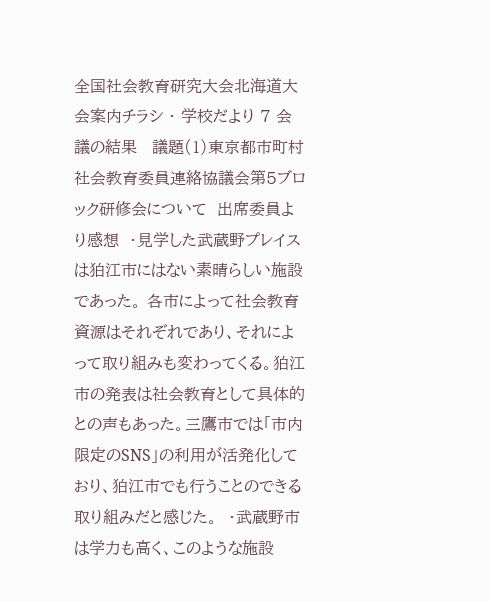全国社会教育研究大会北海道大会案内チラシ ・ 学校だより 7 会議の結果   議題(1)東京都市町村社会教育委員連絡協議会第5ブロック研修会について  出席委員より感想  ・見学した武蔵野プレイスは狛江市にはない素晴らしい施設であった。 各市によって社会教育資源はそれぞれであり、それによって取り組みも変わってくる。狛江市の発表は社会教育として具体的との声もあった。三鷹市では「市内限定のSNS」の利用が活発化しており、狛江市でも行うことのできる取り組みだと感じた。  ・武蔵野市は学力も高く、このような施設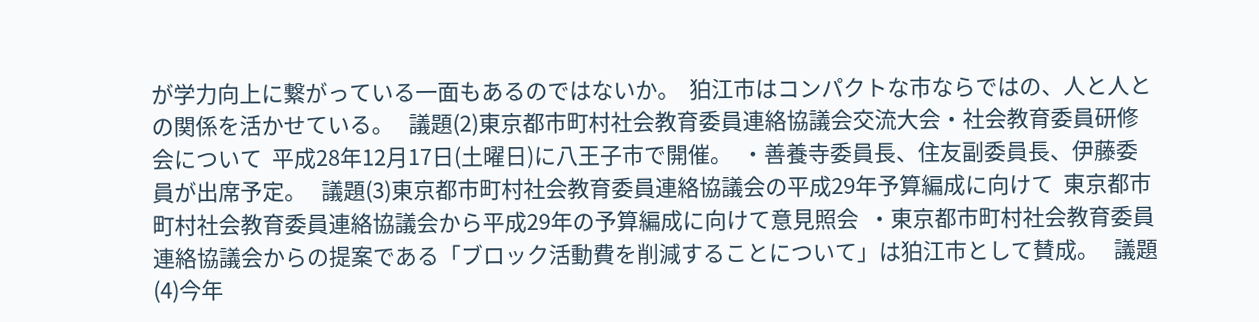が学力向上に繋がっている一面もあるのではないか。  狛江市はコンパクトな市ならではの、人と人との関係を活かせている。   議題(2)東京都市町村社会教育委員連絡協議会交流大会・社会教育委員研修会について  平成28年12月17日(土曜日)に八王子市で開催。  ・善養寺委員長、住友副委員長、伊藤委員が出席予定。   議題(3)東京都市町村社会教育委員連絡協議会の平成29年予算編成に向けて  東京都市町村社会教育委員連絡協議会から平成29年の予算編成に向けて意見照会  ・東京都市町村社会教育委員連絡協議会からの提案である「ブロック活動費を削減することについて」は狛江市として賛成。   議題(4)今年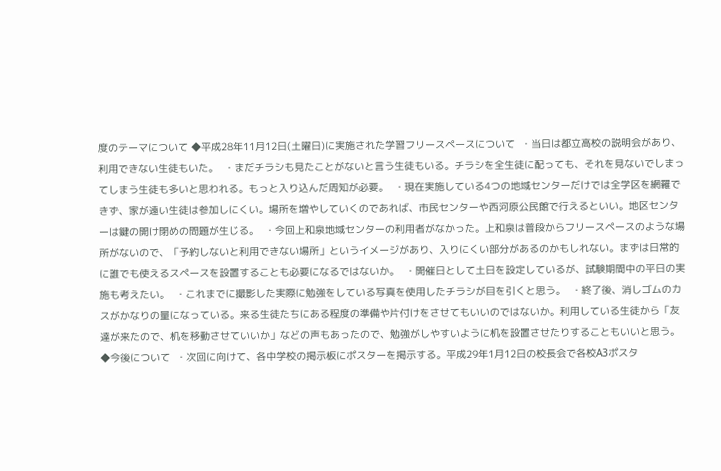度のテーマについて ◆平成28年11月12日(土曜日)に実施された学習フリースペースについて  ・当日は都立高校の説明会があり、利用できない生徒もいた。  ・まだチラシも見たことがないと言う生徒もいる。チラシを全生徒に配っても、それを見ないでしまってしまう生徒も多いと思われる。もっと入り込んだ周知が必要。  ・現在実施している4つの地域センターだけでは全学区を網羅できず、家が遠い生徒は参加しにくい。場所を増やしていくのであれば、市民センターや西河原公民館で行えるといい。地区センターは鍵の開け閉めの問題が生じる。  ・今回上和泉地域センターの利用者がなかった。上和泉は普段からフリースペースのような場所がないので、「予約しないと利用できない場所」というイメージがあり、入りにくい部分があるのかもしれない。まずは日常的に誰でも使えるスペースを設置することも必要になるではないか。  ・開催日として土日を設定しているが、試験期間中の平日の実施も考えたい。  ・これまでに撮影した実際に勉強をしている写真を使用したチラシが目を引くと思う。  ・終了後、消しゴムのカスがかなりの量になっている。来る生徒たちにある程度の準備や片付けをさせてもいいのではないか。利用している生徒から「友達が来たので、机を移動させていいか」などの声もあったので、勉強がしやすいように机を設置させたりすることもいいと思う。   ◆今後について  ・次回に向けて、各中学校の掲示板にポスターを掲示する。平成29年1月12日の校長会で各校A3ポスタ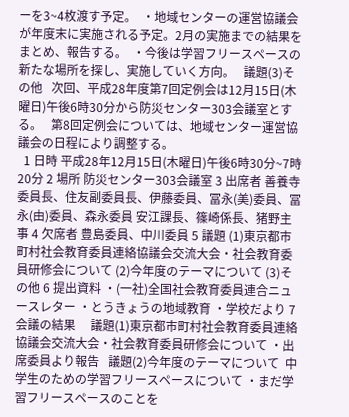ーを3~4枚渡す予定。  ・地域センターの運営協議会が年度末に実施される予定。2月の実施までの結果をまとめ、報告する。  ・今後は学習フリースペースの新たな場所を探し、実施していく方向。   議題(3)その他   次回、平成28年度第7回定例会は12月15日(木曜日)午後6時30分から防災センター303会議室とする。   第8回定例会については、地域センター運営協議会の日程により調整する。
  1 日時 平成28年12月15日(木曜日)午後6時30分~7時20分 2 場所 防災センター303会議室 3 出席者 善養寺委員長、住友副委員長、伊藤委員、冨永(美)委員、冨永(由)委員、森永委員 安江課長、篠崎係長、猪野主事 4 欠席者 豊島委員、中川委員 5 議題 (1)東京都市町村社会教育委員連絡協議会交流大会・社会教育委員研修会について (2)今年度のテーマについて (3)その他 6 提出資料 ・(一社)全国社会教育委員連合ニュースレター ・とうきょうの地域教育 ・学校だより 7 会議の結果     議題(1)東京都市町村社会教育委員連絡協議会交流大会・社会教育委員研修会について ・出席委員より報告   議題(2)今年度のテーマについて  中学生のための学習フリースペースについて ・まだ学習フリースペースのことを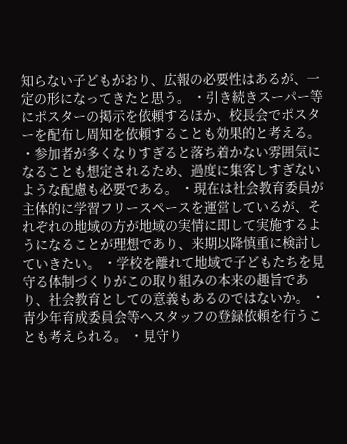知らない子どもがおり、広報の必要性はあるが、一定の形になってきたと思う。 ・引き続きスーパー等にポスターの掲示を依頼するほか、校長会でポスターを配布し周知を依頼することも効果的と考える。 ・参加者が多くなりすぎると落ち着かない雰囲気になることも想定されるため、過度に集客しすぎないような配慮も必要である。 ・現在は社会教育委員が主体的に学習フリースペースを運営しているが、それぞれの地域の方が地域の実情に即して実施するようになることが理想であり、来期以降慎重に検討していきたい。 ・学校を離れて地域で子どもたちを見守る体制づくりがこの取り組みの本来の趣旨であり、社会教育としての意義もあるのではないか。 ・青少年育成委員会等へスタッフの登録依頼を行うことも考えられる。 ・見守り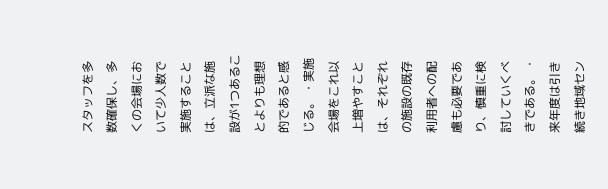スタッフを多数確保し、多くの会場において少人数で実施することは、立派な施設が1つあることよりも理想的であると感じる。 ・実施会場をこれ以上増やすことは、それぞれの施設の既存利用者への配慮も必要であり、慎重に検討していくべきである。 ・来年度は引き続き地域セン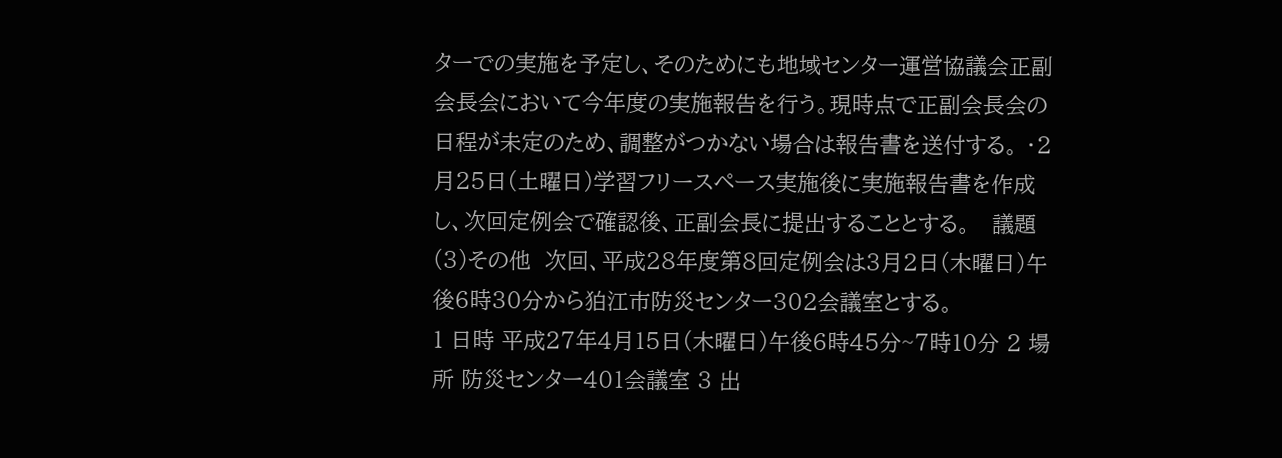ターでの実施を予定し、そのためにも地域センター運営協議会正副会長会において今年度の実施報告を行う。現時点で正副会長会の日程が未定のため、調整がつかない場合は報告書を送付する。 ・2月25日(土曜日)学習フリースペース実施後に実施報告書を作成し、次回定例会で確認後、正副会長に提出することとする。   議題(3)その他  次回、平成28年度第8回定例会は3月2日(木曜日)午後6時30分から狛江市防災センター302会議室とする。
1 日時 平成27年4月15日(木曜日)午後6時45分~7時10分 2 場所 防災センター401会議室 3 出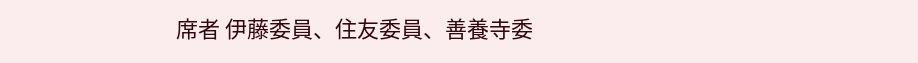席者 伊藤委員、住友委員、善養寺委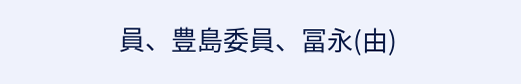員、豊島委員、冨永(由)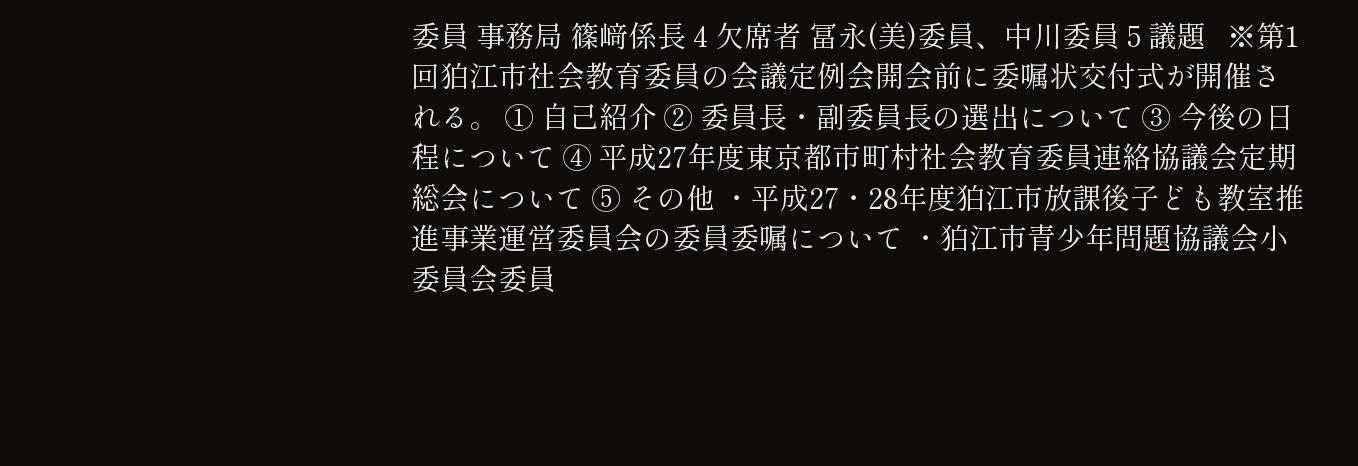委員 事務局 篠﨑係長 4 欠席者 冨永(美)委員、中川委員 5 議題   ※第1回狛江市社会教育委員の会議定例会開会前に委嘱状交付式が開催される。 ① 自己紹介 ② 委員長・副委員長の選出について ③ 今後の日程について ④ 平成27年度東京都市町村社会教育委員連絡協議会定期総会について ⑤ その他 ・平成27・28年度狛江市放課後子ども教室推進事業運営委員会の委員委嘱について ・狛江市青少年問題協議会小委員会委員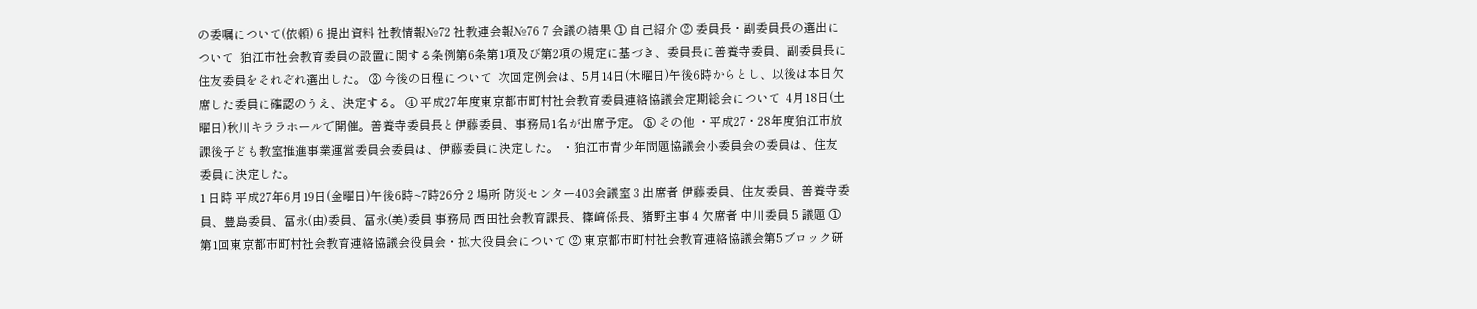の委嘱について(依頼) 6 提出資料 社教情報№72 社教連会報№76 7 会議の結果 ① 自己紹介 ② 委員長・副委員長の選出について  狛江市社会教育委員の設置に関する条例第6条第1項及び第2項の規定に基づき、委員長に善養寺委員、副委員長に住友委員をそれぞれ選出した。 ③ 今後の日程について  次回定例会は、5月14日(木曜日)午後6時からとし、以後は本日欠席した委員に確認のうえ、決定する。 ④ 平成27年度東京都市町村社会教育委員連絡協議会定期総会について  4月18日(土曜日)秋川キララホールで開催。善養寺委員長と伊藤委員、事務局1名が出席予定。 ⑤ その他 ・平成27・28年度狛江市放課後子ども教室推進事業運営委員会委員は、伊藤委員に決定した。 ・狛江市青少年問題協議会小委員会の委員は、住友委員に決定した。
1 日時 平成27年6月19日(金曜日)午後6時~7時26分 2 場所 防災センター403会議室 3 出席者 伊藤委員、住友委員、善養寺委員、豊島委員、冨永(由)委員、冨永(美)委員 事務局 西田社会教育課長、篠﨑係長、猪野主事 4 欠席者 中川委員 5 議題 ① 第1回東京都市町村社会教育連絡協議会役員会・拡大役員会について ② 東京都市町村社会教育連絡協議会第5ブロック研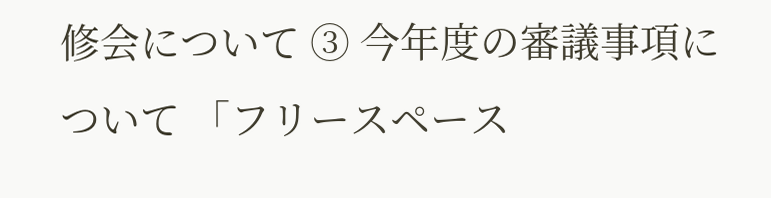修会について ③ 今年度の審議事項について 「フリースペース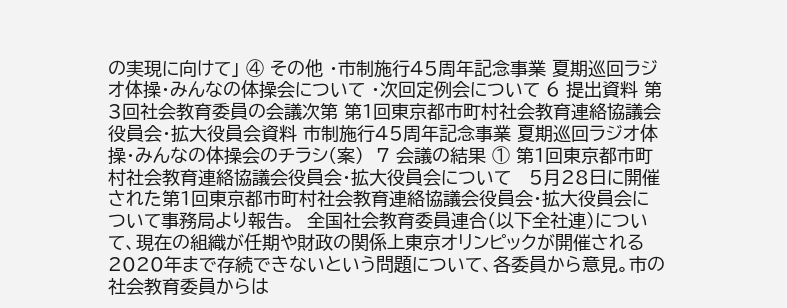の実現に向けて」 ④ その他 ・市制施行45周年記念事業 夏期巡回ラジオ体操・みんなの体操会について ・次回定例会について 6 提出資料 第3回社会教育委員の会議次第 第1回東京都市町村社会教育連絡協議会役員会・拡大役員会資料 市制施行45周年記念事業 夏期巡回ラジオ体操・みんなの体操会のチラシ(案)  7 会議の結果 ① 第1回東京都市町村社会教育連絡協議会役員会・拡大役員会について   5月28日に開催された第1回東京都市町村社会教育連絡協議会役員会・拡大役員会について事務局より報告。  全国社会教育委員連合(以下全社連)について、現在の組織が任期や財政の関係上東京オリンピックが開催される2020年まで存続できないという問題について、各委員から意見。市の社会教育委員からは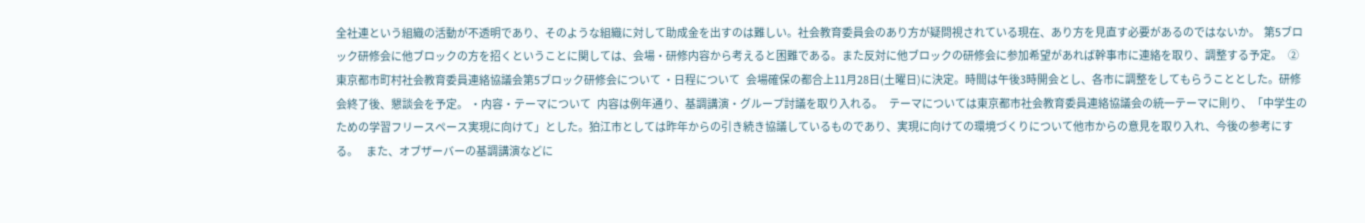全社連という組織の活動が不透明であり、そのような組織に対して助成金を出すのは難しい。社会教育委員会のあり方が疑問視されている現在、あり方を見直す必要があるのではないか。  第5ブロック研修会に他ブロックの方を招くということに関しては、会場・研修内容から考えると困難である。また反対に他ブロックの研修会に参加希望があれば幹事市に連絡を取り、調整する予定。   ② 東京都市町村社会教育委員連絡協議会第5ブロック研修会について ・日程について   会場確保の都合上11月28日(土曜日)に決定。時間は午後3時開会とし、各市に調整をしてもらうこととした。研修会終了後、懇談会を予定。 ・内容・テーマについて   内容は例年通り、基調講演・グループ討議を取り入れる。   テーマについては東京都市社会教育委員連絡協議会の統一テーマに則り、「中学生のための学習フリースペース実現に向けて」とした。狛江市としては昨年からの引き続き協議しているものであり、実現に向けての環境づくりについて他市からの意見を取り入れ、今後の参考にする。    また、オブザーバーの基調講演などに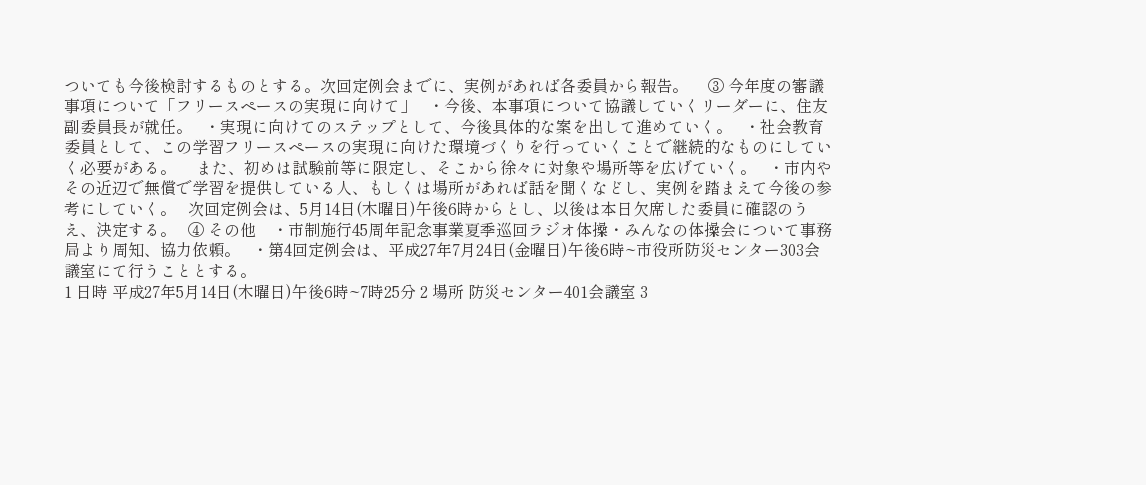ついても今後検討するものとする。次回定例会までに、実例があれば各委員から報告。     ③ 今年度の審議事項について「フリースペースの実現に向けて」   ・今後、本事項について協議していくリーダーに、住友副委員長が就任。   ・実現に向けてのステップとして、今後具体的な案を出して進めていく。   ・社会教育委員として、この学習フリースペースの実現に向けた環境づくりを行っていくことで継続的なものにしていく必要がある。     また、初めは試験前等に限定し、そこから徐々に対象や場所等を広げていく。   ・市内やその近辺で無償で学習を提供している人、もしくは場所があれば話を聞くなどし、実例を踏まえて今後の参考にしていく。   次回定例会は、5月14日(木曜日)午後6時からとし、以後は本日欠席した委員に確認のうえ、決定する。   ④ その他    ・市制施行45周年記念事業夏季巡回ラジオ体操・みんなの体操会について事務局より周知、協力依頼。   ・第4回定例会は、平成27年7月24日(金曜日)午後6時~市役所防災センター303会議室にて行うこととする。
1 日時 平成27年5月14日(木曜日)午後6時~7時25分 2 場所 防災センター401会議室 3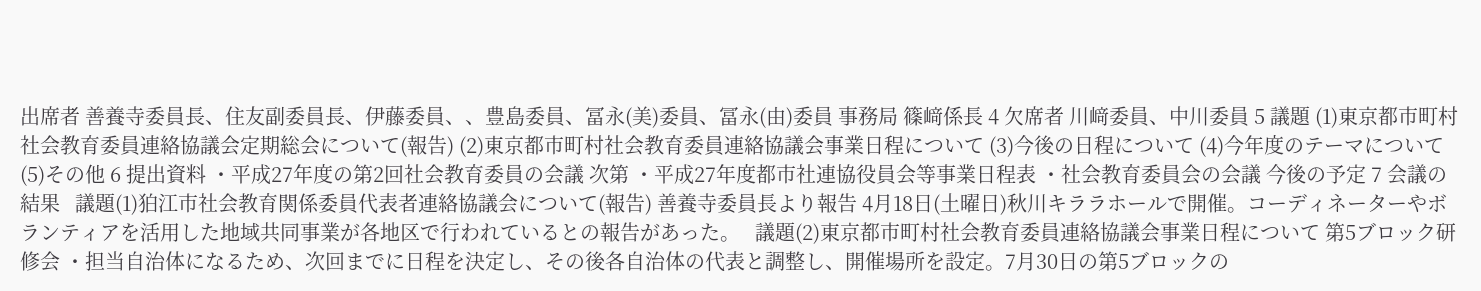出席者 善養寺委員長、住友副委員長、伊藤委員、、豊島委員、冨永(美)委員、冨永(由)委員 事務局 篠﨑係長 4 欠席者 川﨑委員、中川委員 5 議題 (1)東京都市町村社会教育委員連絡協議会定期総会について(報告) (2)東京都市町村社会教育委員連絡協議会事業日程について (3)今後の日程について (4)今年度のテーマについて (5)その他 6 提出資料 ・平成27年度の第2回社会教育委員の会議 次第 ・平成27年度都市社連協役員会等事業日程表 ・社会教育委員会の会議 今後の予定 7 会議の結果   議題(1)狛江市社会教育関係委員代表者連絡協議会について(報告) 善養寺委員長より報告 4月18日(土曜日)秋川キララホールで開催。コーディネーターやボランティアを活用した地域共同事業が各地区で行われているとの報告があった。   議題(2)東京都市町村社会教育委員連絡協議会事業日程について 第5ブロック研修会 ・担当自治体になるため、次回までに日程を決定し、その後各自治体の代表と調整し、開催場所を設定。7月30日の第5ブロックの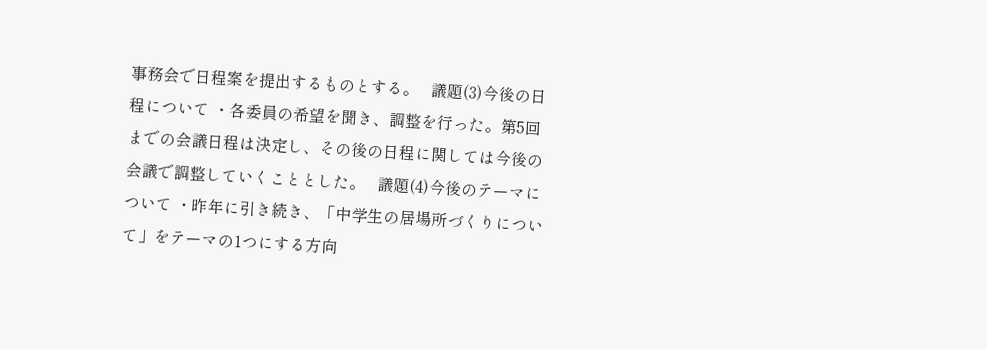事務会で日程案を提出するものとする。   議題(3)今後の日程について ・各委員の希望を聞き、調整を行った。第5回までの会議日程は決定し、その後の日程に関しては今後の会議で調整していくこととした。   議題(4)今後のテーマについて ・昨年に引き続き、「中学生の居場所づくりについて」をテーマの1つにする方向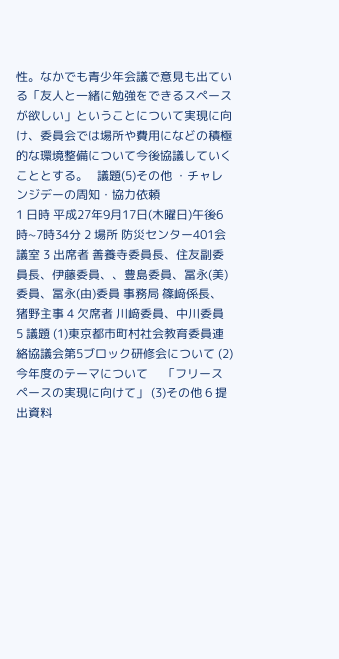性。なかでも青少年会議で意見も出ている「友人と一緒に勉強をできるスペースが欲しい」ということについて実現に向け、委員会では場所や費用になどの積極的な環境整備について今後協議していくこととする。   議題(5)その他 ・チャレンジデーの周知・協力依頼
1 日時 平成27年9月17日(木曜日)午後6時~7時34分 2 場所 防災センター401会議室 3 出席者 善養寺委員長、住友副委員長、伊藤委員、、豊島委員、冨永(美)委員、冨永(由)委員 事務局 篠﨑係長、猪野主事 4 欠席者 川﨑委員、中川委員 5 議題 (1)東京都市町村社会教育委員連絡協議会第5ブロック研修会について (2)今年度のテーマについて     「フリースペースの実現に向けて」 (3)その他 6 提出資料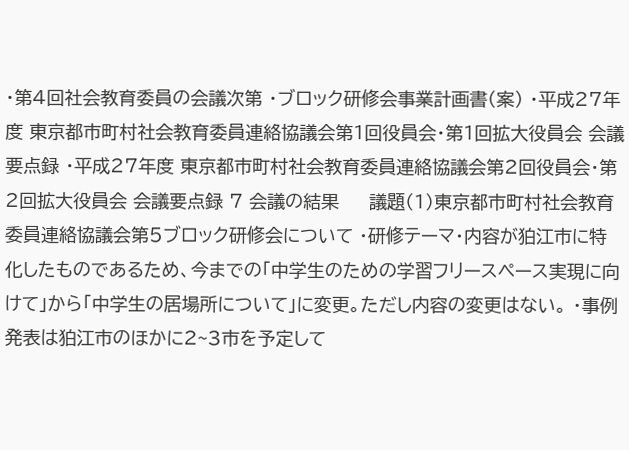・第4回社会教育委員の会議次第 ・ブロック研修会事業計画書(案) ・平成27年度 東京都市町村社会教育委員連絡協議会第1回役員会・第1回拡大役員会 会議要点録 ・平成27年度 東京都市町村社会教育委員連絡協議会第2回役員会・第2回拡大役員会 会議要点録 7 会議の結果     議題(1)東京都市町村社会教育委員連絡協議会第5ブロック研修会について ・研修テーマ・内容が狛江市に特化したものであるため、今までの「中学生のための学習フリースペース実現に向けて」から「中学生の居場所について」に変更。ただし内容の変更はない。 ・事例発表は狛江市のほかに2~3市を予定して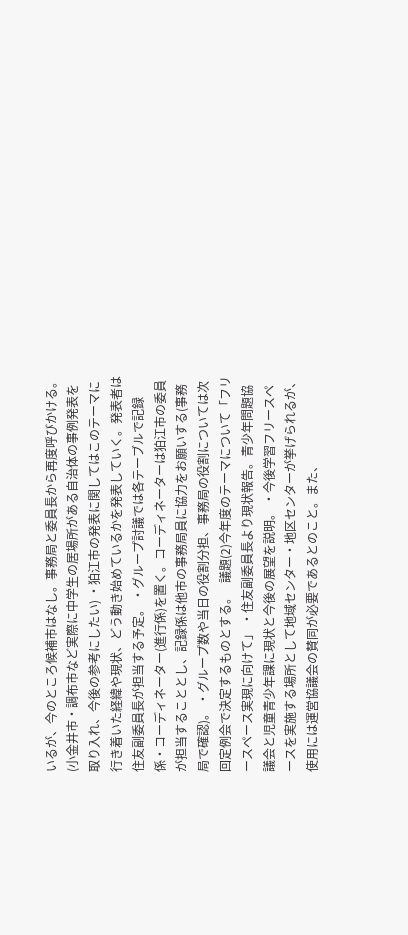いるが、今のところ候補市はなし。事務局と委員長から再度呼びかける。(小金井市・調布市など実際に中学生の居場所がある自治体の事例発表を取り入れ、今後の参考にしたい) ・狛江市の発表に関してはこのテーマに行き着いた経緯や現状、どう動き始めているかを発表していく。発表者は住友副委員長が担当する予定。 ・グループ討議では各テーブルで記録係・コーディネーター(進行係)を置く。コーディネーターは狛江市の委員が担当することとし、記録係は他市の事務局員に協力をお願いする(事務局で確認)。 ・グループ数や当日の役割分担、事務局の役割については次回定例会で決定するものとする。   議題(2)今年度のテーマについて「フリースペース実現に向けて」 ・住友副委員長より現状報告。青少年問題協議会と児童青少年課に現状と今後の展望を説明。 ・今後学習フリースペースを実施する場所として地域センター・地区センターが挙げられるが、使用には運営協議会の賛同が必要であるとのこと。また、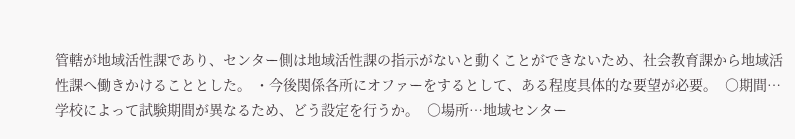管轄が地域活性課であり、センター側は地域活性課の指示がないと動くことができないため、社会教育課から地域活性課へ働きかけることとした。 ・今後関係各所にオファーをするとして、ある程度具体的な要望が必要。  ○期間…学校によって試験期間が異なるため、どう設定を行うか。  ○場所…地域センター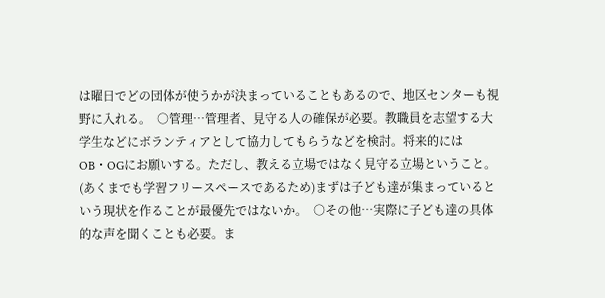は曜日でどの団体が使うかが決まっていることもあるので、地区センターも視野に入れる。  ○管理…管理者、見守る人の確保が必要。教職員を志望する大学生などにボランティアとして協力してもらうなどを検討。将来的にはOB・OGにお願いする。ただし、教える立場ではなく見守る立場ということ。(あくまでも学習フリースペースであるため)まずは子ども達が集まっているという現状を作ることが最優先ではないか。  ○その他…実際に子ども達の具体的な声を聞くことも必要。ま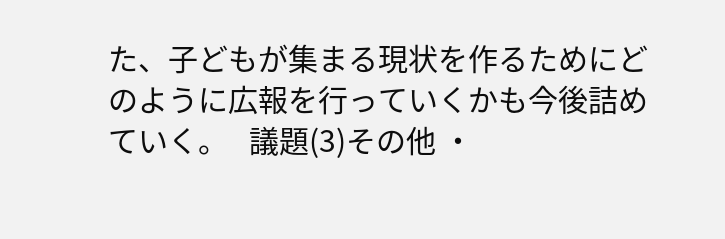た、子どもが集まる現状を作るためにどのように広報を行っていくかも今後詰めていく。   議題(3)その他 ・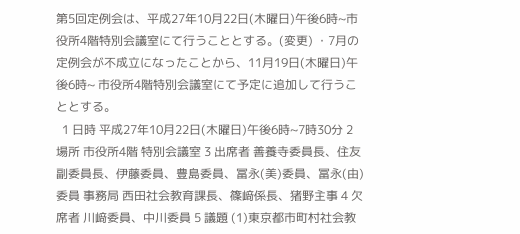第5回定例会は、平成27年10月22日(木曜日)午後6時~市役所4階特別会議室にて行うこととする。(変更) ・7月の定例会が不成立になったことから、11月19日(木曜日)午後6時~ 市役所4階特別会議室にて予定に追加して行うこととする。
  1 日時 平成27年10月22日(木曜日)午後6時~7時30分 2 場所 市役所4階 特別会議室 3 出席者 善養寺委員長、住友副委員長、伊藤委員、豊島委員、冨永(美)委員、冨永(由)委員 事務局 西田社会教育課長、篠﨑係長、猪野主事 4 欠席者 川﨑委員、中川委員 5 議題 (1)東京都市町村社会教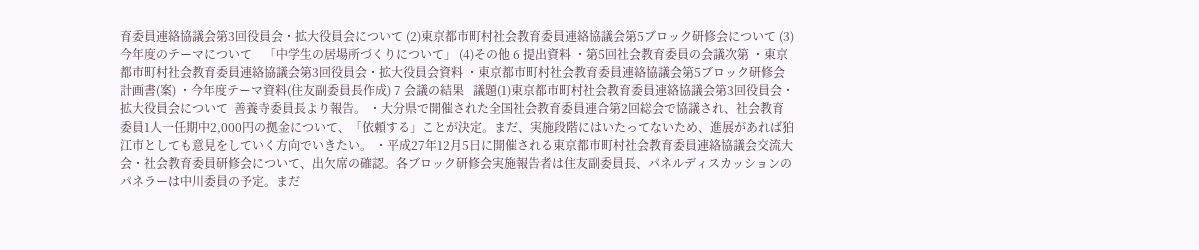育委員連絡協議会第3回役員会・拡大役員会について (2)東京都市町村社会教育委員連絡協議会第5ブロック研修会について (3)今年度のテーマについて    「中学生の居場所づくりについて」 (4)その他 6 提出資料 ・第5回社会教育委員の会議次第 ・東京都市町村社会教育委員連絡協議会第3回役員会・拡大役員会資料 ・東京都市町村社会教育委員連絡協議会第5ブロック研修会計画書(案) ・今年度テーマ資料(住友副委員長作成) 7 会議の結果   議題(1)東京都市町村社会教育委員連絡協議会第3回役員会・拡大役員会について  善養寺委員長より報告。 ・大分県で開催された全国社会教育委員連合第2回総会で協議され、社会教育委員1人一任期中2,000円の拠金について、「依頼する」ことが決定。まだ、実施段階にはいたってないため、進展があれば狛江市としても意見をしていく方向でいきたい。 ・平成27年12月5日に開催される東京都市町村社会教育委員連絡協議会交流大会・社会教育委員研修会について、出欠席の確認。各ブロック研修会実施報告者は住友副委員長、パネルディスカッションのパネラーは中川委員の予定。まだ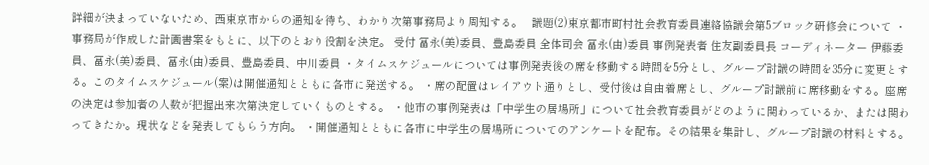詳細が決まっていないため、西東京市からの通知を待ち、わかり次第事務局より周知する。   議題(2)東京都市町村社会教育委員連絡協議会第5ブロック研修会について ・事務局が作成した計画書案をもとに、以下のとおり役割を決定。 受付 冨永(美)委員、豊島委員 全体司会 冨永(由)委員 事例発表者 住友副委員長 コーディネーター 伊藤委員、冨永(美)委員、冨永(由)委員、豊島委員、中川委員 ・タイムスケジュールについては事例発表後の席を移動する時間を5分とし、グループ討議の時間を35分に変更とする。このタイムスケジュール(案)は開催通知とともに各市に発送する。 ・席の配置はレイアウト通りとし、受付後は自由着席とし、グループ討議前に席移動をする。座席の決定は参加者の人数が把握出来次第決定していくものとする。 ・他市の事例発表は「中学生の居場所」について社会教育委員がどのように関わっているか、または関わってきたか。現状などを発表してもらう方向。 ・開催通知とともに各市に中学生の居場所についてのアンケートを配布。その結果を集計し、グループ討議の材料とする。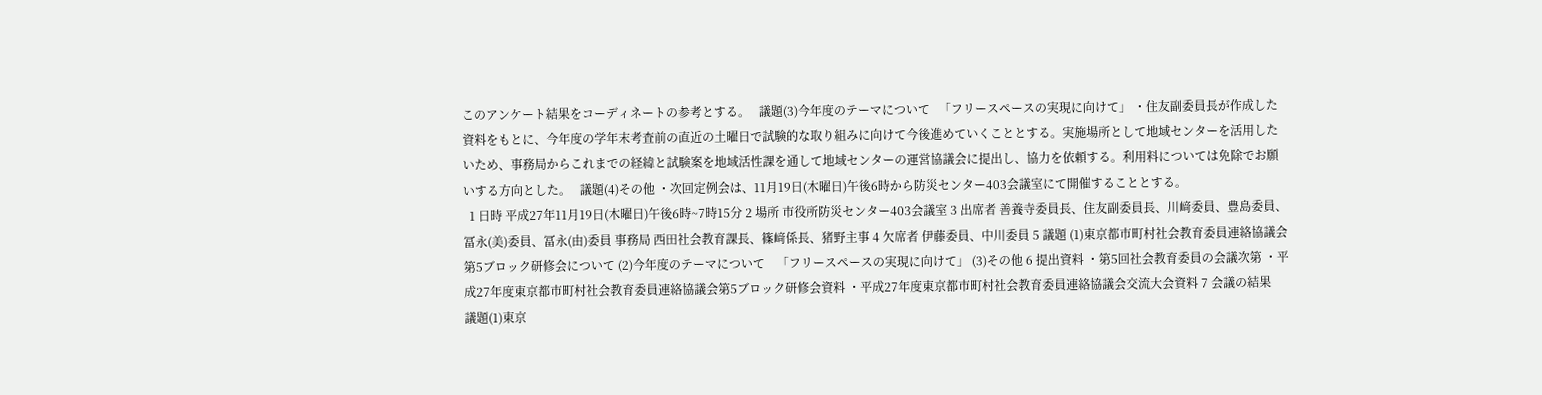このアンケート結果をコーディネートの参考とする。   議題(3)今年度のテーマについて   「フリースペースの実現に向けて」 ・住友副委員長が作成した資料をもとに、今年度の学年末考査前の直近の土曜日で試験的な取り組みに向けて今後進めていくこととする。実施場所として地域センターを活用したいため、事務局からこれまでの経緯と試験案を地域活性課を通して地域センターの運営協議会に提出し、協力を依頼する。利用料については免除でお願いする方向とした。   議題(4)その他 ・次回定例会は、11月19日(木曜日)午後6時から防災センター403会議室にて開催することとする。
  1 日時 平成27年11月19日(木曜日)午後6時~7時15分 2 場所 市役所防災センター403会議室 3 出席者 善養寺委員長、住友副委員長、川﨑委員、豊島委員、冨永(美)委員、冨永(由)委員 事務局 西田社会教育課長、篠﨑係長、猪野主事 4 欠席者 伊藤委員、中川委員 5 議題 (1)東京都市町村社会教育委員連絡協議会第5ブロック研修会について (2)今年度のテーマについて    「フリースペースの実現に向けて」 (3)その他 6 提出資料 ・第5回社会教育委員の会議次第 ・平成27年度東京都市町村社会教育委員連絡協議会第5ブロック研修会資料 ・平成27年度東京都市町村社会教育委員連絡協議会交流大会資料 7 会議の結果   議題(1)東京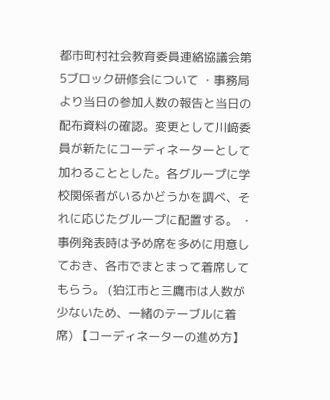都市町村社会教育委員連絡協議会第5ブロック研修会について ・事務局より当日の参加人数の報告と当日の配布資料の確認。変更として川﨑委員が新たにコーディネーターとして加わることとした。各グループに学校関係者がいるかどうかを調べ、それに応じたグループに配置する。 ・事例発表時は予め席を多めに用意しておき、各市でまとまって着席してもらう。 (狛江市と三鷹市は人数が少ないため、一緒のテーブルに着席) 【コーディネーターの進め方】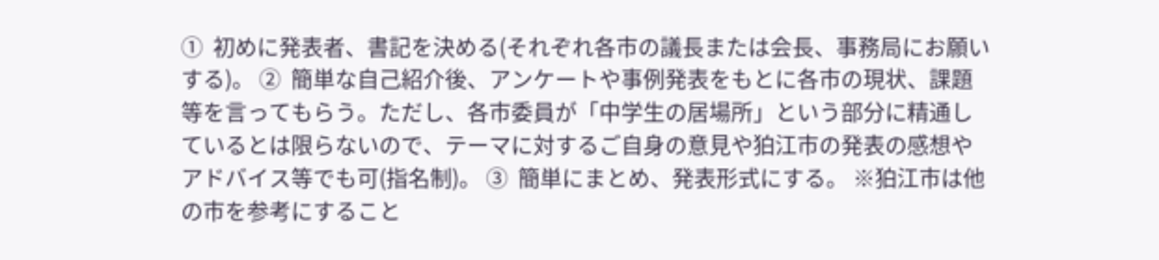①  初めに発表者、書記を決める(それぞれ各市の議長または会長、事務局にお願いする)。 ②  簡単な自己紹介後、アンケートや事例発表をもとに各市の現状、課題等を言ってもらう。ただし、各市委員が「中学生の居場所」という部分に精通しているとは限らないので、テーマに対するご自身の意見や狛江市の発表の感想やアドバイス等でも可(指名制)。 ③  簡単にまとめ、発表形式にする。 ※狛江市は他の市を参考にすること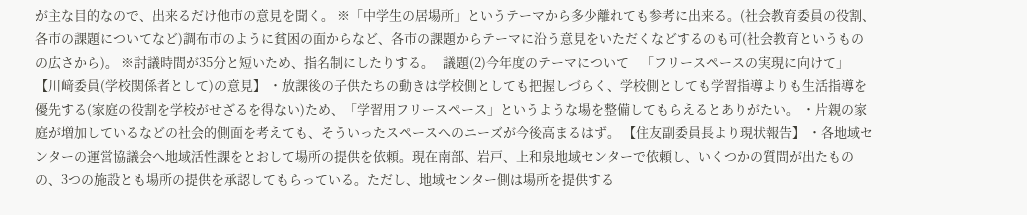が主な目的なので、出来るだけ他市の意見を聞く。 ※「中学生の居場所」というテーマから多少離れても参考に出来る。(社会教育委員の役割、各市の課題についてなど)調布市のように貧困の面からなど、各市の課題からテーマに沿う意見をいただくなどするのも可(社会教育というものの広さから)。 ※討議時間が35分と短いため、指名制にしたりする。   議題(2)今年度のテーマについて    「フリースペースの実現に向けて」 【川﨑委員(学校関係者として)の意見】 ・放課後の子供たちの動きは学校側としても把握しづらく、学校側としても学習指導よりも生活指導を優先する(家庭の役割を学校がせざるを得ない)ため、「学習用フリースペース」というような場を整備してもらえるとありがたい。 ・片親の家庭が増加しているなどの社会的側面を考えても、そういったスペースへのニーズが今後高まるはず。 【住友副委員長より現状報告】 ・各地域センターの運営協議会へ地域活性課をとおして場所の提供を依頼。現在南部、岩戸、上和泉地域センターで依頼し、いくつかの質問が出たものの、3つの施設とも場所の提供を承認してもらっている。ただし、地域センター側は場所を提供する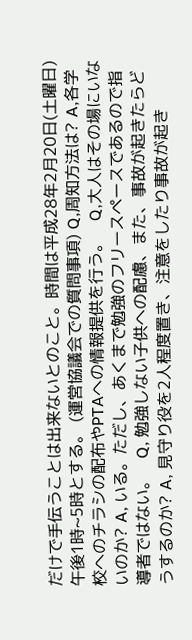だけで手伝うことは出来ないとのこと。時間は平成28年2月20日(土曜日)午後1時~5時とする。 (運営協議会での質問事項) Q,周知方法は? A,各学校へのチラシの配布やPTAへの情報提供を行う。   Q,大人はその場にいないのか? A, いる。ただし、あくまで勉強のフリースペースであるので指導者ではない。   Q, 勉強しない子供への配慮、また、事故が起きたらどうするのか? A, 見守り役を2人程度置き、注意をしたり事故が起き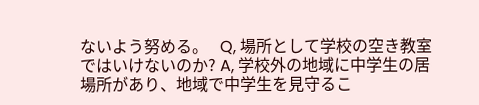ないよう努める。   Q, 場所として学校の空き教室ではいけないのか? A, 学校外の地域に中学生の居場所があり、地域で中学生を見守るこ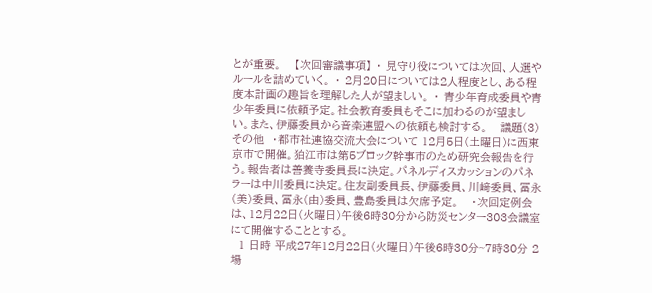とが重要。   【次回審議事項】 ・ 見守り役については次回、人選やルールを詰めていく。 ・ 2月20日については2人程度とし、ある程度本計画の趣旨を理解した人が望ましい。 ・ 青少年育成委員や青少年委員に依頼予定。社会教育委員もそこに加わるのが望ましい。また、伊藤委員から音楽連盟への依頼も検討する。   議題(3)その他  ・都市社連協交流大会について 12月5日(土曜日)に西東京市で開催。狛江市は第5ブロック幹事市のため研究会報告を行う。報告者は善養寺委員長に決定。パネルディスカッションのパネラーは中川委員に決定。住友副委員長、伊藤委員、川﨑委員、冨永(美)委員、冨永(由)委員、豊島委員は欠席予定。   ・次回定例会は、12月22日(火曜日)午後6時30分から防災センター303会議室にて開催することとする。
  1 日時 平成27年12月22日(火曜日)午後6時30分~7時30分 2 場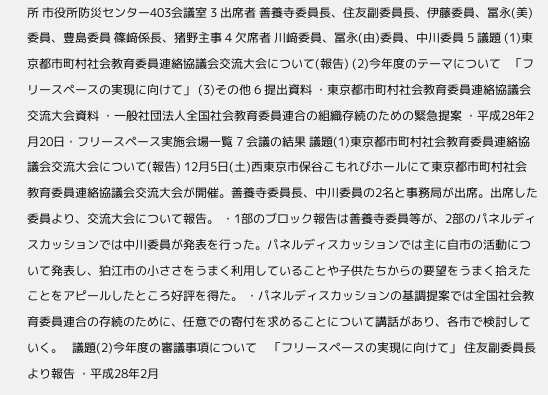所 市役所防災センター403会議室 3 出席者 善養寺委員長、住友副委員長、伊藤委員、冨永(美)委員、豊島委員 篠﨑係長、猪野主事 4 欠席者 川﨑委員、冨永(由)委員、中川委員 5 議題 (1)東京都市町村社会教育委員連絡協議会交流大会について(報告) (2)今年度のテーマについて   「フリースペースの実現に向けて」 (3)その他 6 提出資料 ・東京都市町村社会教育委員連絡協議会交流大会資料 ・一般社団法人全国社会教育委員連合の組織存続のための緊急提案 ・平成28年2月20日・フリースペース実施会場一覧 7 会議の結果 議題(1)東京都市町村社会教育委員連絡協議会交流大会について(報告) 12月5日(土)西東京市保谷こもれびホールにて東京都市町村社会教育委員連絡協議会交流大会が開催。善養寺委員長、中川委員の2名と事務局が出席。出席した委員より、交流大会について報告。 ・1部のブロック報告は善養寺委員等が、2部のパネルディスカッションでは中川委員が発表を行った。パネルディスカッションでは主に自市の活動について発表し、狛江市の小ささをうまく利用していることや子供たちからの要望をうまく拾えたことをアピールしたところ好評を得た。 ・パネルディスカッションの基調提案では全国社会教育委員連合の存続のために、任意での寄付を求めることについて講話があり、各市で検討していく。   議題(2)今年度の審議事項について    「フリースペースの実現に向けて」 住友副委員長より報告 ・平成28年2月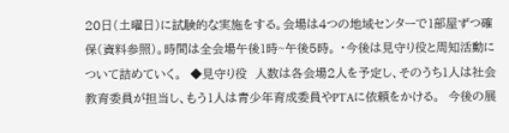20日(土曜日)に試験的な実施をする。会場は4つの地域センターで1部屋ずつ確保(資料参照)。時間は全会場午後1時~午後5時。 ・今後は見守り役と周知活動について詰めていく。  ◆見守り役  人数は各会場2人を予定し、そのうち1人は社会教育委員が担当し、もう1人は青少年育成委員やPTAに依頼をかける。  今後の展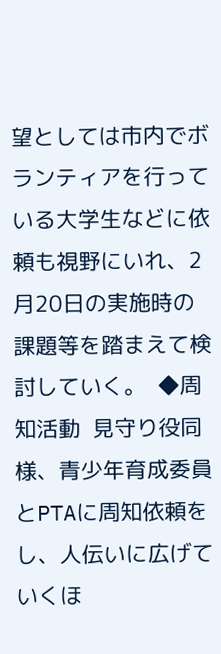望としては市内でボランティアを行っている大学生などに依頼も視野にいれ、2月20日の実施時の課題等を踏まえて検討していく。  ◆周知活動  見守り役同様、青少年育成委員とPTAに周知依頼をし、人伝いに広げていくほ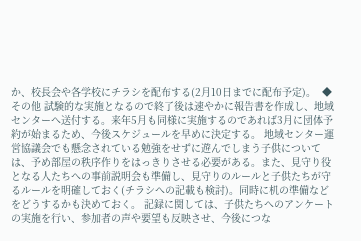か、校長会や各学校にチラシを配布する(2月10日までに配布予定)。  ◆その他 試験的な実施となるので終了後は速やかに報告書を作成し、地域センターへ送付する。来年5月も同様に実施するのであれば3月に団体予約が始まるため、今後スケジュールを早めに決定する。 地域センター運営協議会でも懸念されている勉強をせずに遊んでしまう子供については、予め部屋の秩序作りをはっきりさせる必要がある。また、見守り役となる人たちへの事前説明会も準備し、見守りのルールと子供たちが守るルールを明確しておく(チラシへの記載も検討)。同時に机の準備などをどうするかも決めておく。 記録に関しては、子供たちへのアンケートの実施を行い、参加者の声や要望も反映させ、今後につな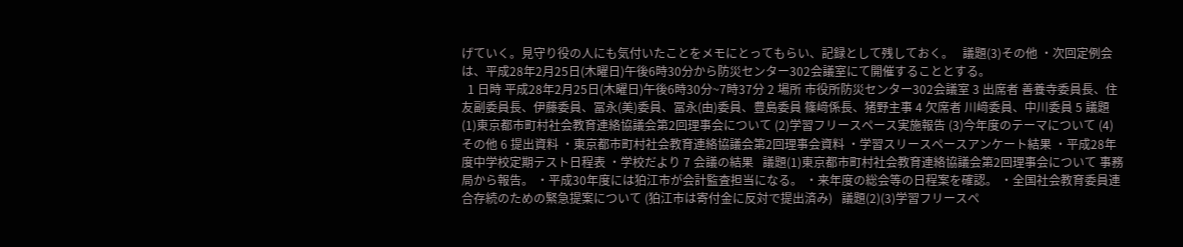げていく。見守り役の人にも気付いたことをメモにとってもらい、記録として残しておく。   議題(3)その他 ・次回定例会は、平成28年2月25日(木曜日)午後6時30分から防災センター302会議室にて開催することとする。
  1 日時 平成28年2月25日(木曜日)午後6時30分~7時37分 2 場所 市役所防災センター302会議室 3 出席者 善養寺委員長、住友副委員長、伊藤委員、冨永(美)委員、冨永(由)委員、豊島委員 篠﨑係長、猪野主事 4 欠席者 川﨑委員、中川委員 5 議題 (1)東京都市町村社会教育連絡協議会第2回理事会について (2)学習フリースペース実施報告 (3)今年度のテーマについて (4)その他 6 提出資料 ・東京都市町村社会教育連絡協議会第2回理事会資料 ・学習スリースペースアンケート結果 ・平成28年度中学校定期テスト日程表 ・学校だより 7 会議の結果   議題(1)東京都市町村社会教育連絡協議会第2回理事会について 事務局から報告。 ・平成30年度には狛江市が会計監査担当になる。 ・来年度の総会等の日程案を確認。 ・全国社会教育委員連合存続のための緊急提案について (狛江市は寄付金に反対で提出済み)   議題(2)(3)学習フリースペ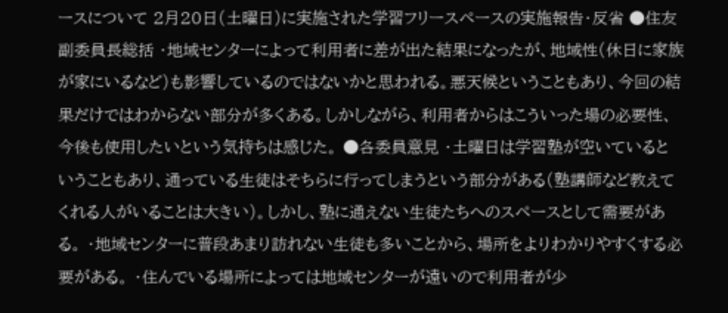ースについて 2月20日(土曜日)に実施された学習フリースペースの実施報告・反省 ●住友副委員長総括 ・地域センターによって利用者に差が出た結果になったが、地域性(休日に家族が家にいるなど)も影響しているのではないかと思われる。悪天候ということもあり、今回の結果だけではわからない部分が多くある。しかしながら、利用者からはこういった場の必要性、今後も使用したいという気持ちは感じた。 ●各委員意見 ・土曜日は学習塾が空いているということもあり、通っている生徒はそちらに行ってしまうという部分がある(塾講師など教えてくれる人がいることは大きい)。しかし、塾に通えない生徒たちへのスペースとして需要がある。 ・地域センターに普段あまり訪れない生徒も多いことから、場所をよりわかりやすくする必要がある。 ・住んでいる場所によっては地域センターが遠いので利用者が少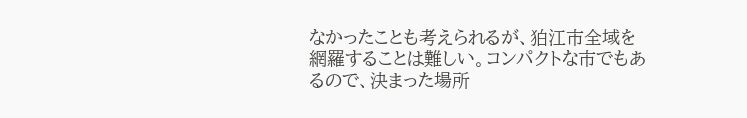なかったことも考えられるが、狛江市全域を網羅することは難しい。コンパクトな市でもあるので、決まった場所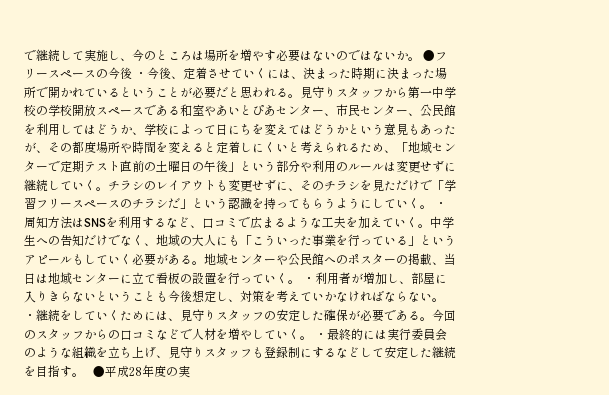で継続して実施し、今のところは場所を増やす必要はないのではないか。 ●フリースペースの今後 ・今後、定着させていくには、決まった時期に決まった場所で開かれているということが必要だと思われる。見守りスタッフから第一中学校の学校開放スペースである和室やあいとぴあセンター、市民センター、公民館を利用してはどうか、学校によって日にちを変えてはどうかという意見もあったが、その都度場所や時間を変えると定着しにくいと考えられるため、「地域センターで定期テスト直前の土曜日の午後」という部分や利用のルールは変更せずに継続していく。チラシのレイアウトも変更せずに、そのチラシを見ただけで「学習フリースペースのチラシだ」という認識を持ってもらうようにしていく。 ・周知方法はSNSを利用するなど、口コミで広まるような工夫を加えていく。中学生への告知だけでなく、地域の大人にも「こういった事業を行っている」というアピールもしていく必要がある。地域センターや公民館へのポスターの掲載、当日は地域センターに立て看板の設置を行っていく。 ・利用者が増加し、部屋に入りきらないということも今後想定し、対策を考えていかなければならない。 ・継続をしていくためには、見守りスタッフの安定した確保が必要である。今回のスタッフからの口コミなどで人材を増やしていく。 ・最終的には実行委員会のような組織を立ち上げ、見守りスタッフも登録制にするなどして安定した継続を目指す。   ●平成28年度の実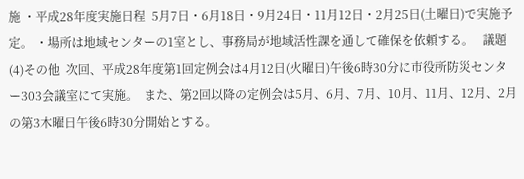施 ・平成28年度実施日程  5月7日・6月18日・9月24日・11月12日・2月25日(土曜日)で実施予定。 ・場所は地域センターの1室とし、事務局が地域活性課を通して確保を依頼する。   議題(4)その他  次回、平成28年度第1回定例会は4月12日(火曜日)午後6時30分に市役所防災センター303会議室にて実施。  また、第2回以降の定例会は5月、6月、7月、10月、11月、12月、2月の第3木曜日午後6時30分開始とする。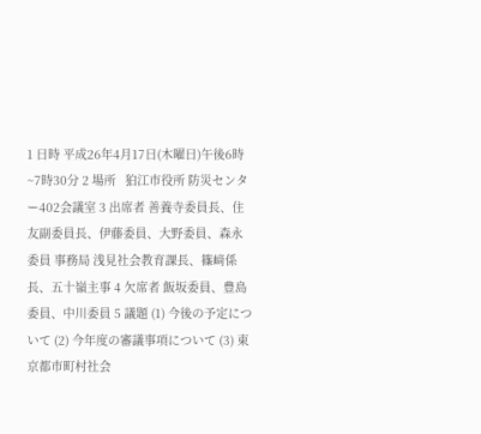1 日時 平成26年4月17日(木曜日)午後6時~7時30分 2 場所   狛江市役所 防災センター402会議室 3 出席者 善養寺委員長、住友副委員長、伊藤委員、大野委員、森永委員 事務局 浅見社会教育課長、篠﨑係長、五十嶺主事 4 欠席者 飯坂委員、豊島委員、中川委員 5 議題 (1) 今後の予定について (2) 今年度の審議事項について (3) 東京都市町村社会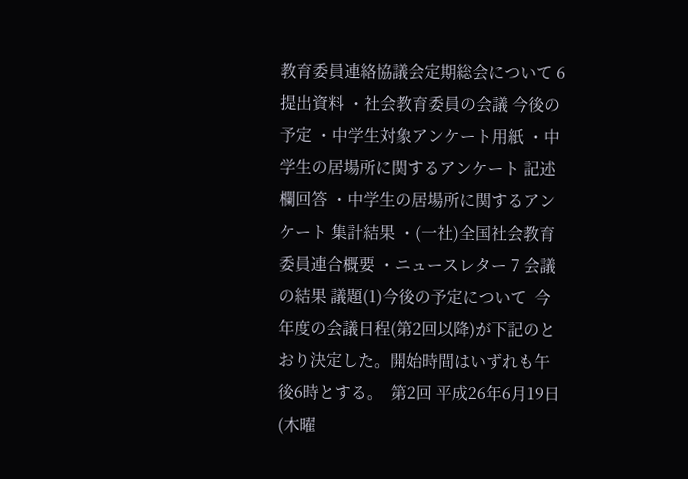教育委員連絡協議会定期総会について 6 提出資料 ・社会教育委員の会議 今後の予定 ・中学生対象アンケート用紙 ・中学生の居場所に関するアンケート 記述欄回答 ・中学生の居場所に関するアンケート 集計結果 ・(一社)全国社会教育委員連合概要 ・ニュースレター 7 会議の結果 議題(1)今後の予定について  今年度の会議日程(第2回以降)が下記のとおり決定した。開始時間はいずれも午後6時とする。  第2回 平成26年6月19日(木曜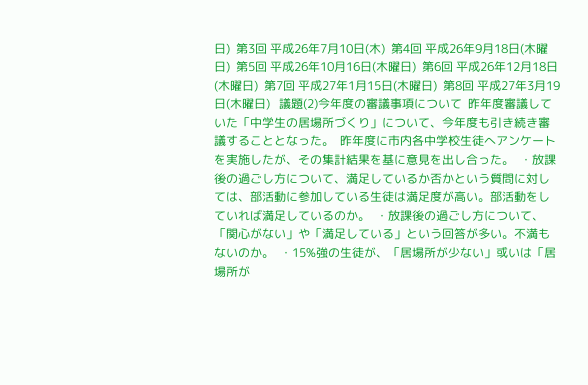日)  第3回 平成26年7月10日(木)  第4回 平成26年9月18日(木曜日)  第5回 平成26年10月16日(木曜日)  第6回 平成26年12月18日(木曜日)  第7回 平成27年1月15日(木曜日)  第8回 平成27年3月19日(木曜日)   議題(2)今年度の審議事項について  昨年度審議していた「中学生の居場所づくり」について、今年度も引き続き審議することとなった。  昨年度に市内各中学校生徒へアンケートを実施したが、その集計結果を基に意見を出し合った。  ・放課後の過ごし方について、満足しているか否かという質問に対しては、部活動に参加している生徒は満足度が高い。部活動をしていれば満足しているのか。  ・放課後の過ごし方について、「関心がない」や「満足している」という回答が多い。不満もないのか。  ・15%強の生徒が、「居場所が少ない」或いは「居場所が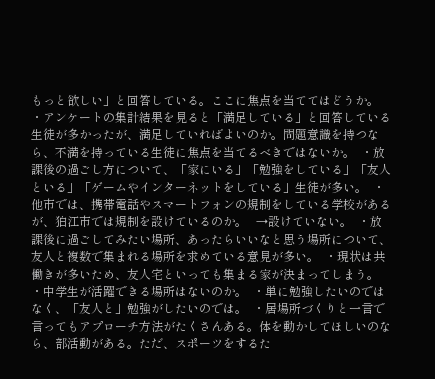もっと欲しい」と回答している。ここに焦点を当ててはどうか。  ・アンケートの集計結果を見ると「満足している」と回答している生徒が多かったが、満足していればよいのか。問題意識を持つなら、不満を持っている生徒に焦点を当てるべきではないか。  ・放課後の過ごし方について、「家にいる」「勉強をしている」「友人といる」「ゲームやインターネットをしている」生徒が多い。  ・他市では、携帯電話やスマートフォンの規制をしている学校があるが、狛江市では規制を設けているのか。   →設けていない。  ・放課後に過ごしてみたい場所、あったらいいなと思う場所について、友人と複数で集まれる場所を求めている意見が多い。  ・現状は共働きが多いため、友人宅といっても集まる家が決まってしまう。  ・中学生が活躍できる場所はないのか。  ・単に勉強したいのではなく、「友人と」勉強がしたいのでは。  ・居場所づくりと一言で言ってもアプローチ方法がたくさんある。体を動かしてほしいのなら、部活動がある。ただ、スポーツをするた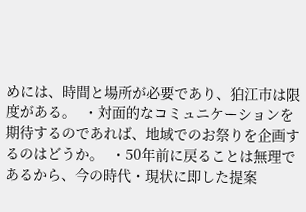めには、時間と場所が必要であり、狛江市は限度がある。  ・対面的なコミュニケーションを期待するのであれば、地域でのお祭りを企画するのはどうか。  ・50年前に戻ることは無理であるから、今の時代・現状に即した提案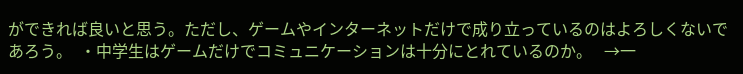ができれば良いと思う。ただし、ゲームやインターネットだけで成り立っているのはよろしくないであろう。  ・中学生はゲームだけでコミュニケーションは十分にとれているのか。   →一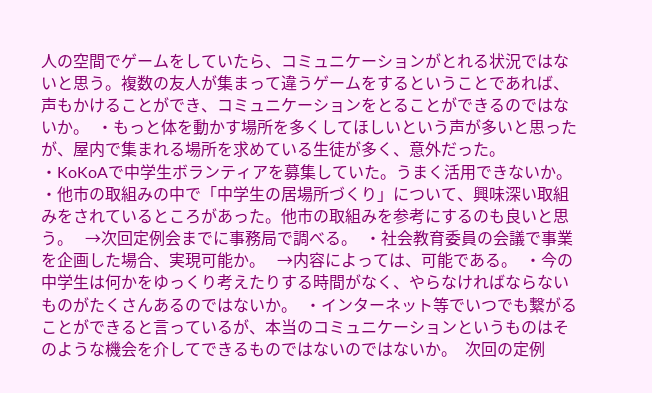人の空間でゲームをしていたら、コミュニケーションがとれる状況ではないと思う。複数の友人が集まって違うゲームをするということであれば、声もかけることができ、コミュニケーションをとることができるのではないか。  ・もっと体を動かす場所を多くしてほしいという声が多いと思ったが、屋内で集まれる場所を求めている生徒が多く、意外だった。  ・KoKoAで中学生ボランティアを募集していた。うまく活用できないか。  ・他市の取組みの中で「中学生の居場所づくり」について、興味深い取組みをされているところがあった。他市の取組みを参考にするのも良いと思う。   →次回定例会までに事務局で調べる。  ・社会教育委員の会議で事業を企画した場合、実現可能か。   →内容によっては、可能である。  ・今の中学生は何かをゆっくり考えたりする時間がなく、やらなければならないものがたくさんあるのではないか。  ・インターネット等でいつでも繋がることができると言っているが、本当のコミュニケーションというものはそのような機会を介してできるものではないのではないか。  次回の定例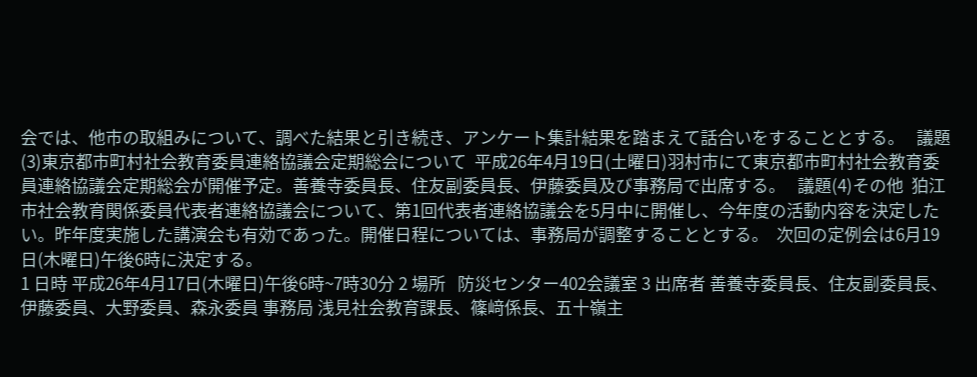会では、他市の取組みについて、調べた結果と引き続き、アンケート集計結果を踏まえて話合いをすることとする。   議題(3)東京都市町村社会教育委員連絡協議会定期総会について  平成26年4月19日(土曜日)羽村市にて東京都市町村社会教育委員連絡協議会定期総会が開催予定。善養寺委員長、住友副委員長、伊藤委員及び事務局で出席する。   議題(4)その他  狛江市社会教育関係委員代表者連絡協議会について、第1回代表者連絡協議会を5月中に開催し、今年度の活動内容を決定したい。昨年度実施した講演会も有効であった。開催日程については、事務局が調整することとする。  次回の定例会は6月19日(木曜日)午後6時に決定する。
1 日時 平成26年4月17日(木曜日)午後6時~7時30分 2 場所   防災センター402会議室 3 出席者 善養寺委員長、住友副委員長、伊藤委員、大野委員、森永委員 事務局 浅見社会教育課長、篠﨑係長、五十嶺主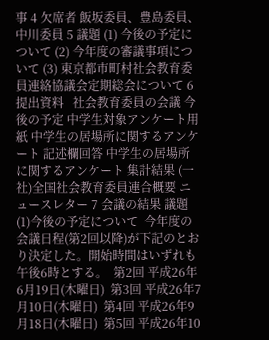事 4 欠席者 飯坂委員、豊島委員、中川委員 5 議題 (1) 今後の予定について (2) 今年度の審議事項について (3) 東京都市町村社会教育委員連絡協議会定期総会について 6 提出資料   社会教育委員の会議 今後の予定 中学生対象アンケート用紙 中学生の居場所に関するアンケート 記述欄回答 中学生の居場所に関するアンケート 集計結果 (一社)全国社会教育委員連合概要 ニュースレター 7 会議の結果 議題(1)今後の予定について  今年度の会議日程(第2回以降)が下記のとおり決定した。開始時間はいずれも午後6時とする。  第2回 平成26年6月19日(木曜日)  第3回 平成26年7月10日(木曜日)  第4回 平成26年9月18日(木曜日)  第5回 平成26年10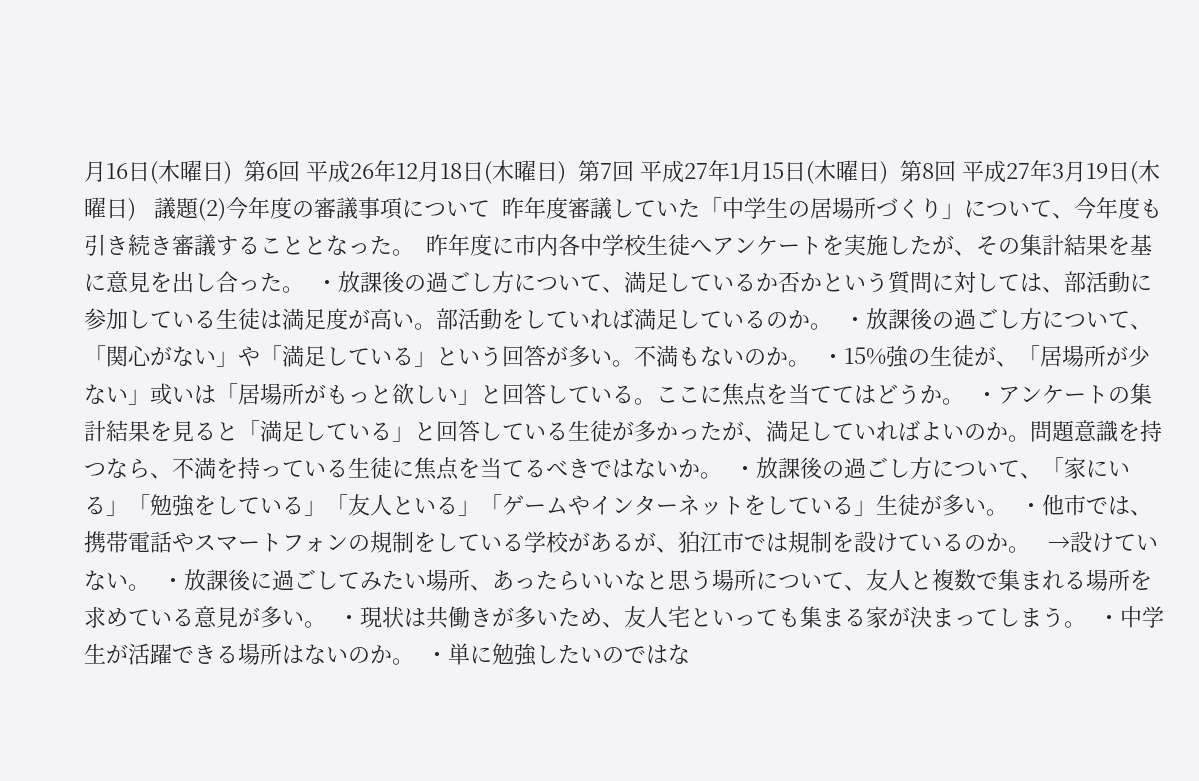月16日(木曜日)  第6回 平成26年12月18日(木曜日)  第7回 平成27年1月15日(木曜日)  第8回 平成27年3月19日(木曜日)   議題(2)今年度の審議事項について  昨年度審議していた「中学生の居場所づくり」について、今年度も引き続き審議することとなった。  昨年度に市内各中学校生徒へアンケートを実施したが、その集計結果を基に意見を出し合った。  ・放課後の過ごし方について、満足しているか否かという質問に対しては、部活動に参加している生徒は満足度が高い。部活動をしていれば満足しているのか。  ・放課後の過ごし方について、「関心がない」や「満足している」という回答が多い。不満もないのか。  ・15%強の生徒が、「居場所が少ない」或いは「居場所がもっと欲しい」と回答している。ここに焦点を当ててはどうか。  ・アンケートの集計結果を見ると「満足している」と回答している生徒が多かったが、満足していればよいのか。問題意識を持つなら、不満を持っている生徒に焦点を当てるべきではないか。  ・放課後の過ごし方について、「家にいる」「勉強をしている」「友人といる」「ゲームやインターネットをしている」生徒が多い。  ・他市では、携帯電話やスマートフォンの規制をしている学校があるが、狛江市では規制を設けているのか。   →設けていない。  ・放課後に過ごしてみたい場所、あったらいいなと思う場所について、友人と複数で集まれる場所を求めている意見が多い。  ・現状は共働きが多いため、友人宅といっても集まる家が決まってしまう。  ・中学生が活躍できる場所はないのか。  ・単に勉強したいのではな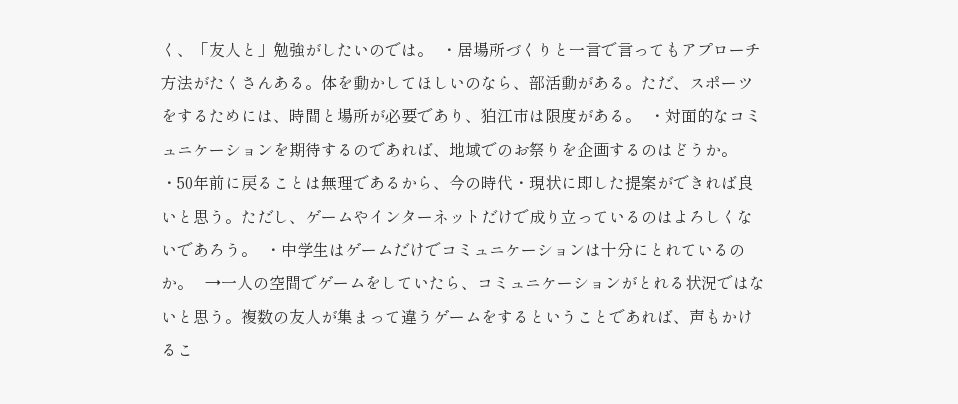く、「友人と」勉強がしたいのでは。  ・居場所づくりと一言で言ってもアプローチ方法がたくさんある。体を動かしてほしいのなら、部活動がある。ただ、スポーツをするためには、時間と場所が必要であり、狛江市は限度がある。  ・対面的なコミュニケーションを期待するのであれば、地域でのお祭りを企画するのはどうか。  ・50年前に戻ることは無理であるから、今の時代・現状に即した提案ができれば良いと思う。ただし、ゲームやインターネットだけで成り立っているのはよろしくないであろう。  ・中学生はゲームだけでコミュニケーションは十分にとれているのか。   →一人の空間でゲームをしていたら、コミュニケーションがとれる状況ではないと思う。複数の友人が集まって違うゲームをするということであれば、声もかけるこ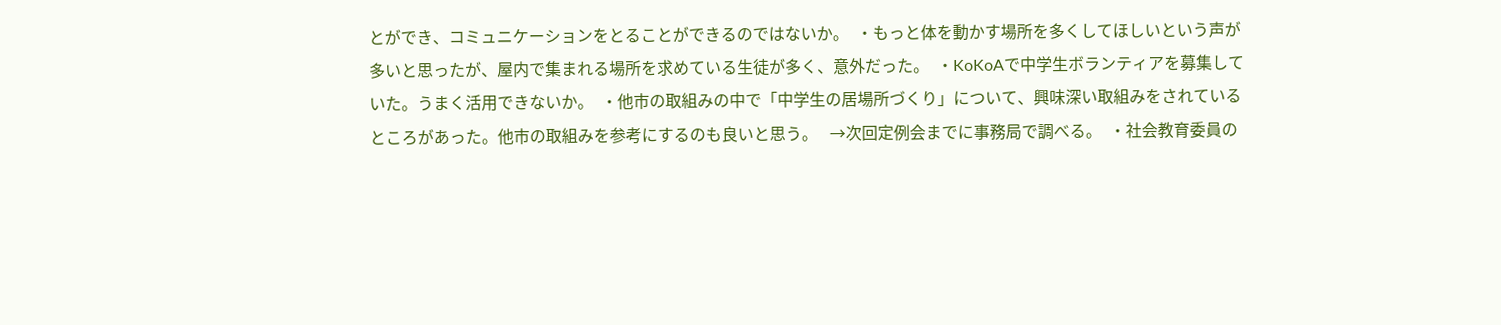とができ、コミュニケーションをとることができるのではないか。  ・もっと体を動かす場所を多くしてほしいという声が多いと思ったが、屋内で集まれる場所を求めている生徒が多く、意外だった。  ・KoKoAで中学生ボランティアを募集していた。うまく活用できないか。  ・他市の取組みの中で「中学生の居場所づくり」について、興味深い取組みをされているところがあった。他市の取組みを参考にするのも良いと思う。   →次回定例会までに事務局で調べる。  ・社会教育委員の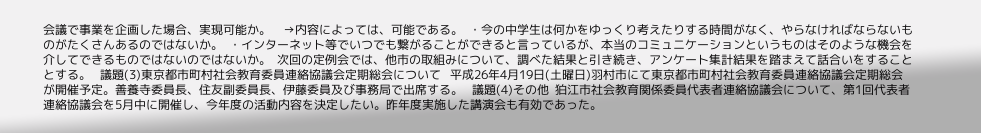会議で事業を企画した場合、実現可能か。    →内容によっては、可能である。  ・今の中学生は何かをゆっくり考えたりする時間がなく、やらなければならないものがたくさんあるのではないか。  ・インターネット等でいつでも繋がることができると言っているが、本当のコミュニケーションというものはそのような機会を介してできるものではないのではないか。  次回の定例会では、他市の取組みについて、調べた結果と引き続き、アンケート集計結果を踏まえて話合いをすることとする。   議題(3)東京都市町村社会教育委員連絡協議会定期総会について   平成26年4月19日(土曜日)羽村市にて東京都市町村社会教育委員連絡協議会定期総会が開催予定。善養寺委員長、住友副委員長、伊藤委員及び事務局で出席する。   議題(4)その他  狛江市社会教育関係委員代表者連絡協議会について、第1回代表者連絡協議会を5月中に開催し、今年度の活動内容を決定したい。昨年度実施した講演会も有効であった。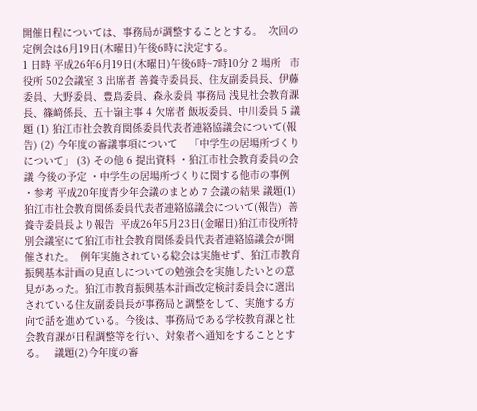開催日程については、事務局が調整することとする。  次回の定例会は6月19日(木曜日)午後6時に決定する。
1 日時 平成26年6月19日(木曜日)午後6時~7時10分 2 場所   市役所 502会議室 3 出席者 善養寺委員長、住友副委員長、伊藤委員、大野委員、豊島委員、森永委員 事務局 浅見社会教育課長、篠﨑係長、五十嶺主事 4 欠席者 飯坂委員、中川委員 5 議題 (1) 狛江市社会教育関係委員代表者連絡協議会について(報告) (2) 今年度の審議事項について    「中学生の居場所づくりについて」 (3) その他 6 提出資料 ・狛江市社会教育委員の会議 今後の予定 ・中学生の居場所づくりに関する他市の事例 ・参考 平成20年度青少年会議のまとめ 7 会議の結果 議題(1)狛江市社会教育関係委員代表者連絡協議会について(報告)  善養寺委員長より報告  平成26年5月23日(金曜日)狛江市役所特別会議室にて狛江市社会教育関係委員代表者連絡協議会が開催された。  例年実施されている総会は実施せず、狛江市教育振興基本計画の見直しについての勉強会を実施したいとの意見があった。狛江市教育振興基本計画改定検討委員会に選出されている住友副委員長が事務局と調整をして、実施する方向で話を進めている。今後は、事務局である学校教育課と社会教育課が日程調整等を行い、対象者へ通知をすることとする。   議題(2)今年度の審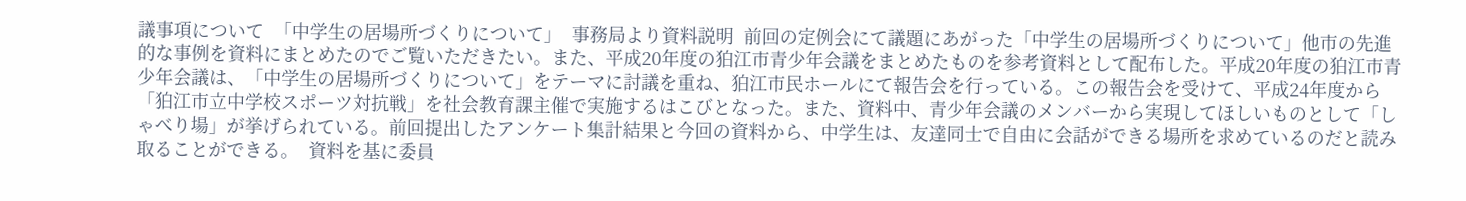議事項について  「中学生の居場所づくりについて」  事務局より資料説明  前回の定例会にて議題にあがった「中学生の居場所づくりについて」他市の先進的な事例を資料にまとめたのでご覧いただきたい。また、平成20年度の狛江市青少年会議をまとめたものを参考資料として配布した。平成20年度の狛江市青少年会議は、「中学生の居場所づくりについて」をテーマに討議を重ね、狛江市民ホールにて報告会を行っている。この報告会を受けて、平成24年度から「狛江市立中学校スポーツ対抗戦」を社会教育課主催で実施するはこびとなった。また、資料中、青少年会議のメンバーから実現してほしいものとして「しゃべり場」が挙げられている。前回提出したアンケート集計結果と今回の資料から、中学生は、友達同士で自由に会話ができる場所を求めているのだと読み取ることができる。  資料を基に委員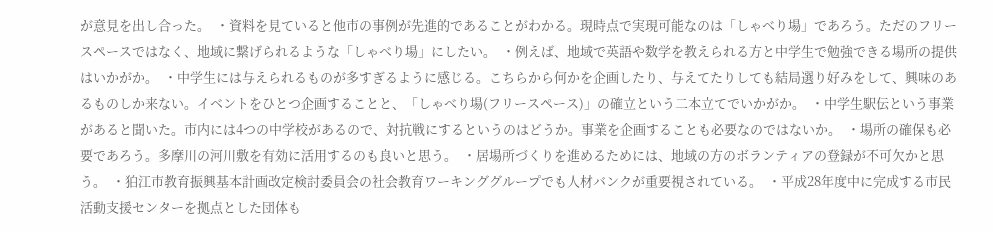が意見を出し合った。  ・資料を見ていると他市の事例が先進的であることがわかる。現時点で実現可能なのは「しゃべり場」であろう。ただのフリースペースではなく、地域に繋げられるような「しゃべり場」にしたい。  ・例えば、地域で英語や数学を教えられる方と中学生で勉強できる場所の提供はいかがか。  ・中学生には与えられるものが多すぎるように感じる。こちらから何かを企画したり、与えてたりしても結局選り好みをして、興味のあるものしか来ない。イベントをひとつ企画することと、「しゃべり場(フリースペース)」の確立という二本立てでいかがか。  ・中学生駅伝という事業があると聞いた。市内には4つの中学校があるので、対抗戦にするというのはどうか。事業を企画することも必要なのではないか。  ・場所の確保も必要であろう。多摩川の河川敷を有効に活用するのも良いと思う。  ・居場所づくりを進めるためには、地域の方のボランティアの登録が不可欠かと思う。  ・狛江市教育振興基本計画改定検討委員会の社会教育ワーキンググループでも人材バンクが重要視されている。  ・平成28年度中に完成する市民活動支援センターを拠点とした団体も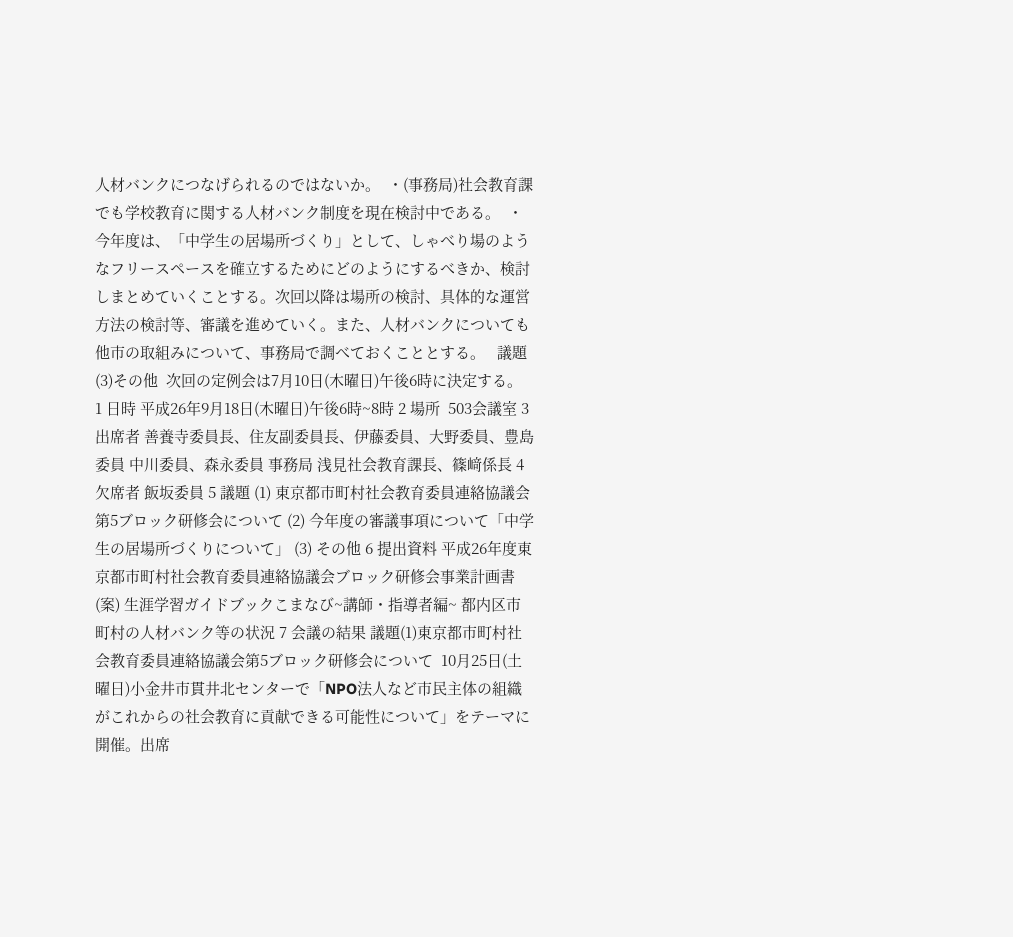人材バンクにつなげられるのではないか。  ・(事務局)社会教育課でも学校教育に関する人材バンク制度を現在検討中である。  ・今年度は、「中学生の居場所づくり」として、しゃべり場のようなフリースペースを確立するためにどのようにするべきか、検討しまとめていくことする。次回以降は場所の検討、具体的な運営方法の検討等、審議を進めていく。また、人材バンクについても他市の取組みについて、事務局で調べておくこととする。   議題(3)その他  次回の定例会は7月10日(木曜日)午後6時に決定する。
1 日時 平成26年9月18日(木曜日)午後6時~8時 2 場所  503会議室 3 出席者 善養寺委員長、住友副委員長、伊藤委員、大野委員、豊島委員 中川委員、森永委員 事務局 浅見社会教育課長、篠﨑係長 4 欠席者 飯坂委員 5 議題 (1) 東京都市町村社会教育委員連絡協議会第5ブロック研修会について (2) 今年度の審議事項について「中学生の居場所づくりについて」 (3) その他 6 提出資料 平成26年度東京都市町村社会教育委員連絡協議会ブロック研修会事業計画書(案) 生涯学習ガイドブックこまなび~講師・指導者編~ 都内区市町村の人材バンク等の状況 7 会議の結果 議題(1)東京都市町村社会教育委員連絡協議会第5ブロック研修会について  10月25日(土曜日)小金井市貫井北センターで「NPO法人など市民主体の組織がこれからの社会教育に貢献できる可能性について」をテーマに開催。出席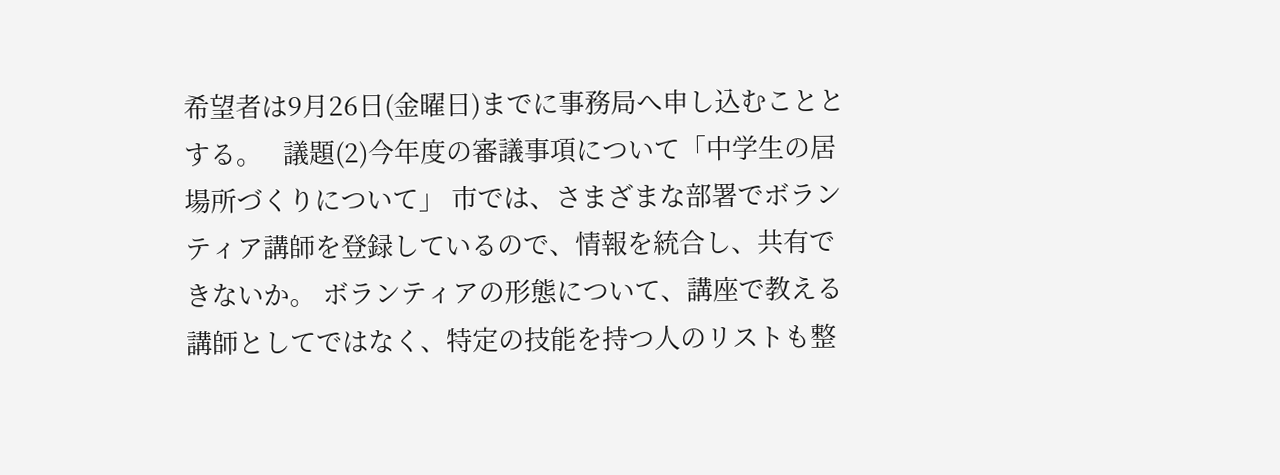希望者は9月26日(金曜日)までに事務局へ申し込むこととする。   議題(2)今年度の審議事項について「中学生の居場所づくりについて」 市では、さまざまな部署でボランティア講師を登録しているので、情報を統合し、共有できないか。 ボランティアの形態について、講座で教える講師としてではなく、特定の技能を持つ人のリストも整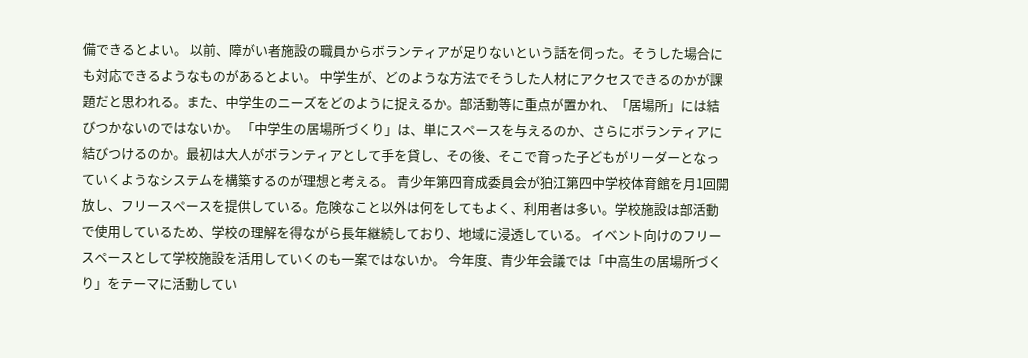備できるとよい。 以前、障がい者施設の職員からボランティアが足りないという話を伺った。そうした場合にも対応できるようなものがあるとよい。 中学生が、どのような方法でそうした人材にアクセスできるのかが課題だと思われる。また、中学生のニーズをどのように捉えるか。部活動等に重点が置かれ、「居場所」には結びつかないのではないか。 「中学生の居場所づくり」は、単にスペースを与えるのか、さらにボランティアに結びつけるのか。最初は大人がボランティアとして手を貸し、その後、そこで育った子どもがリーダーとなっていくようなシステムを構築するのが理想と考える。 青少年第四育成委員会が狛江第四中学校体育館を月1回開放し、フリースペースを提供している。危険なこと以外は何をしてもよく、利用者は多い。学校施設は部活動で使用しているため、学校の理解を得ながら長年継続しており、地域に浸透している。 イベント向けのフリースペースとして学校施設を活用していくのも一案ではないか。 今年度、青少年会議では「中高生の居場所づくり」をテーマに活動してい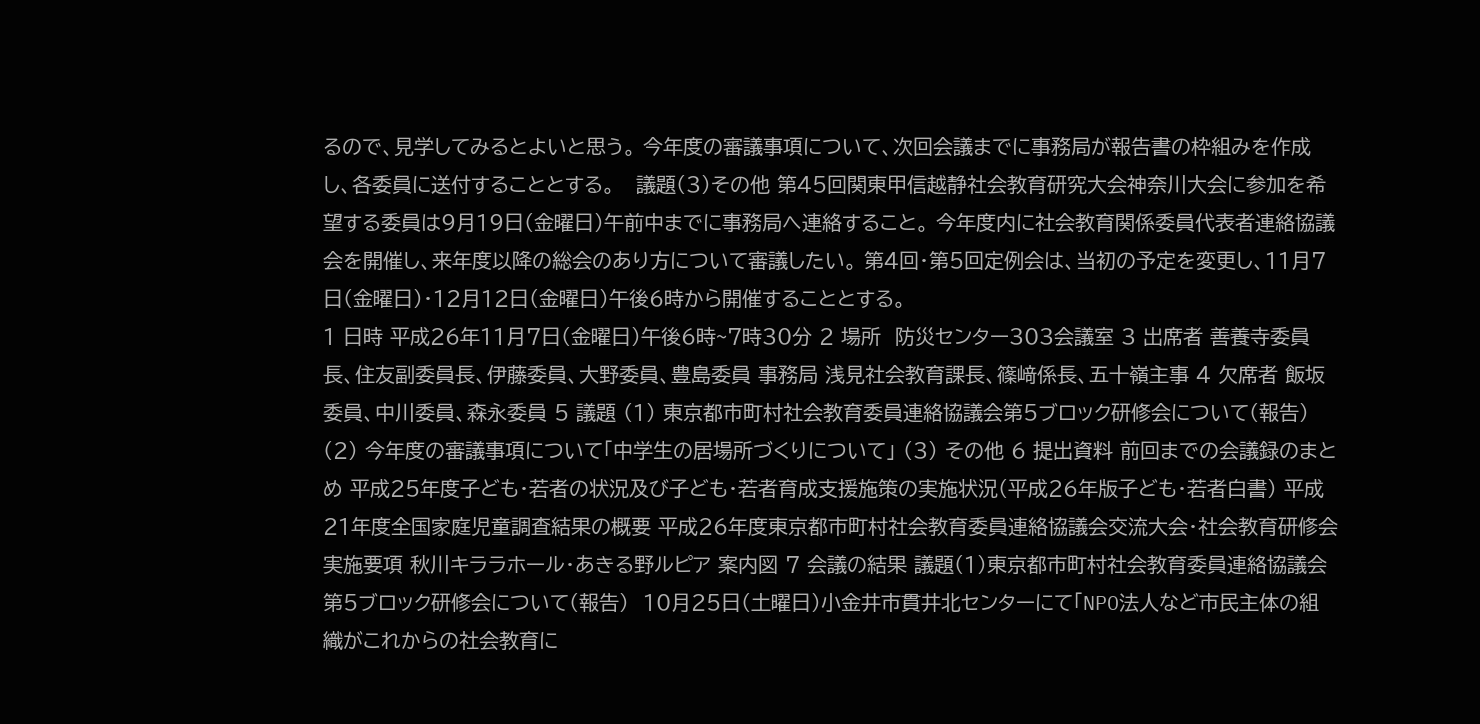るので、見学してみるとよいと思う。 今年度の審議事項について、次回会議までに事務局が報告書の枠組みを作成し、各委員に送付することとする。   議題(3)その他 第45回関東甲信越静社会教育研究大会神奈川大会に参加を希望する委員は9月19日(金曜日)午前中までに事務局へ連絡すること。 今年度内に社会教育関係委員代表者連絡協議会を開催し、来年度以降の総会のあり方について審議したい。 第4回・第5回定例会は、当初の予定を変更し、11月7日(金曜日)・12月12日(金曜日)午後6時から開催することとする。
1 日時 平成26年11月7日(金曜日)午後6時~7時30分 2 場所  防災センター303会議室 3 出席者 善養寺委員長、住友副委員長、伊藤委員、大野委員、豊島委員 事務局 浅見社会教育課長、篠﨑係長、五十嶺主事 4 欠席者 飯坂委員、中川委員、森永委員 5 議題 (1) 東京都市町村社会教育委員連絡協議会第5ブロック研修会について(報告) (2) 今年度の審議事項について「中学生の居場所づくりについて」 (3) その他 6 提出資料 前回までの会議録のまとめ 平成25年度子ども・若者の状況及び子ども・若者育成支援施策の実施状況(平成26年版子ども・若者白書) 平成21年度全国家庭児童調査結果の概要 平成26年度東京都市町村社会教育委員連絡協議会交流大会・社会教育研修会 実施要項 秋川キララホール・あきる野ルピア 案内図 7 会議の結果 議題(1)東京都市町村社会教育委員連絡協議会第5ブロック研修会について(報告)  10月25日(土曜日)小金井市貫井北センターにて「NPO法人など市民主体の組織がこれからの社会教育に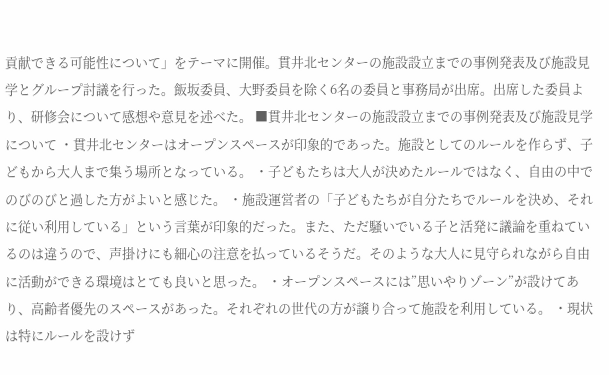貢献できる可能性について」をテーマに開催。貫井北センターの施設設立までの事例発表及び施設見学とグループ討議を行った。飯坂委員、大野委員を除く6名の委員と事務局が出席。出席した委員より、研修会について感想や意見を述べた。 ■貫井北センターの施設設立までの事例発表及び施設見学について ・貫井北センターはオープンスペースが印象的であった。施設としてのルールを作らず、子どもから大人まで集う場所となっている。 ・子どもたちは大人が決めたルールではなく、自由の中でのびのびと過した方がよいと感じた。 ・施設運営者の「子どもたちが自分たちでルールを決め、それに従い利用している」という言葉が印象的だった。また、ただ騒いでいる子と活発に議論を重ねているのは違うので、声掛けにも細心の注意を払っているそうだ。そのような大人に見守られながら自由に活動ができる環境はとても良いと思った。 ・オープンスペースには”思いやりゾーン”が設けてあり、高齢者優先のスペースがあった。それぞれの世代の方が譲り合って施設を利用している。 ・現状は特にルールを設けず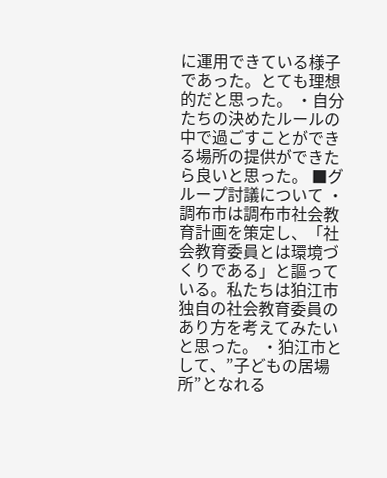に運用できている様子であった。とても理想的だと思った。 ・自分たちの決めたルールの中で過ごすことができる場所の提供ができたら良いと思った。 ■グループ討議について ・調布市は調布市社会教育計画を策定し、「社会教育委員とは環境づくりである」と謳っている。私たちは狛江市独自の社会教育委員のあり方を考えてみたいと思った。 ・狛江市として、”子どもの居場所”となれる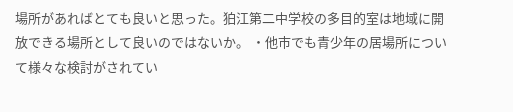場所があればとても良いと思った。狛江第二中学校の多目的室は地域に開放できる場所として良いのではないか。 ・他市でも青少年の居場所について様々な検討がされてい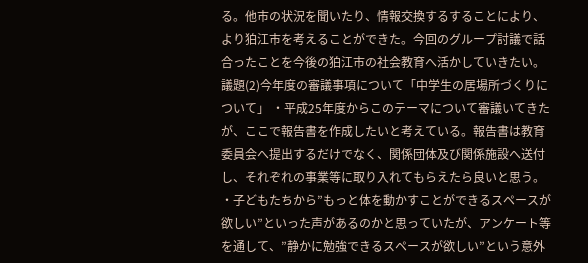る。他市の状況を聞いたり、情報交換するすることにより、より狛江市を考えることができた。今回のグループ討議で話合ったことを今後の狛江市の社会教育へ活かしていきたい。   議題(2)今年度の審議事項について「中学生の居場所づくりについて」 ・平成25年度からこのテーマについて審議いてきたが、ここで報告書を作成したいと考えている。報告書は教育委員会へ提出するだけでなく、関係団体及び関係施設へ送付し、それぞれの事業等に取り入れてもらえたら良いと思う。 ・子どもたちから”もっと体を動かすことができるスペースが欲しい”といった声があるのかと思っていたが、アンケート等を通して、”静かに勉強できるスペースが欲しい”という意外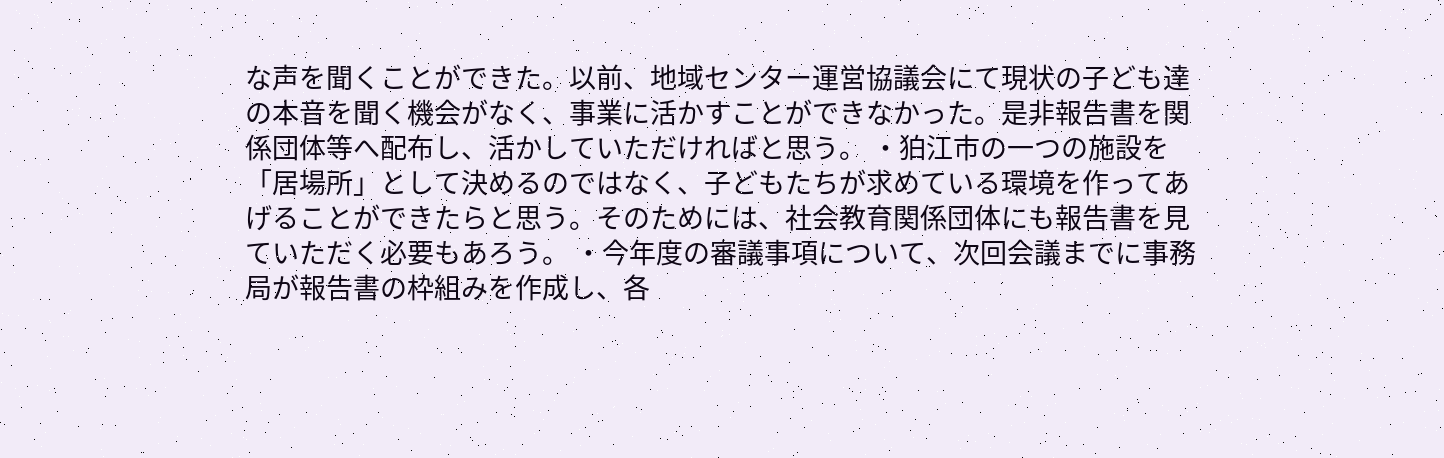な声を聞くことができた。以前、地域センター運営協議会にて現状の子ども達の本音を聞く機会がなく、事業に活かすことができなかった。是非報告書を関係団体等へ配布し、活かしていただければと思う。 ・狛江市の一つの施設を「居場所」として決めるのではなく、子どもたちが求めている環境を作ってあげることができたらと思う。そのためには、社会教育関係団体にも報告書を見ていただく必要もあろう。 ・今年度の審議事項について、次回会議までに事務局が報告書の枠組みを作成し、各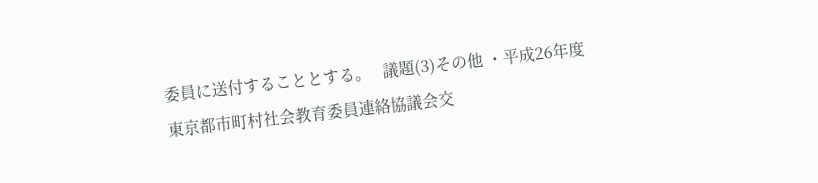委員に送付することとする。   議題(3)その他 ・平成26年度東京都市町村社会教育委員連絡協議会交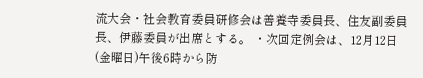流大会・社会教育委員研修会は善養寺委員長、住友副委員長、伊藤委員が出席とする。 ・次回定例会は、12月12日(金曜日)午後6時から防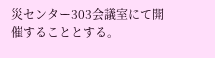災センター303会議室にて開催することとする。